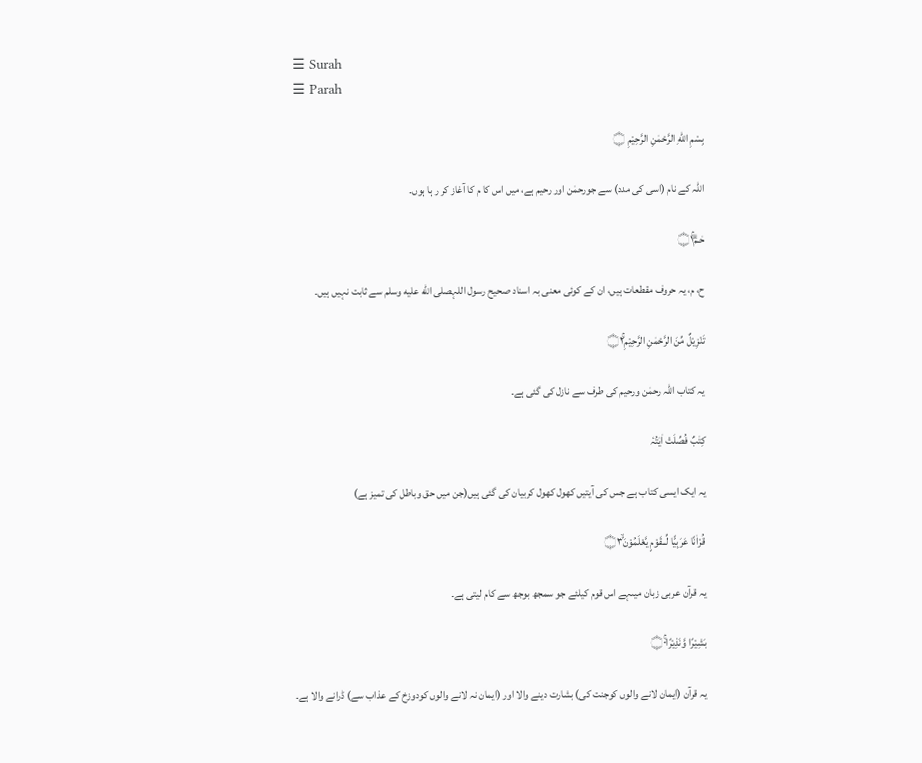☰ Surah
☰ Parah

بِسْمِ اللّٰهِ الرَّحْمٰنِ الرَّحِيْمِ ۝

اللہ کے نام (اسی کی مدد) سے جورحمٰن اور رحیم ہے، میں اس کا م کا آغاز کر ر ہا ہوں۔

حٰـمۗ۝۱ۚ

ح، م، یہ حروف مقطعات ہیں، ان کے کوئی معنی بہ اسناد صحیح رسول اللہصلى الله عليه وسلم سے ثابت نہیں ہیں۔

تَنْزِيْلٌ مِّنَ الرَّحْمٰنِ الرَّحِيْمِ۝۲ۚ

یہ کتاب اللہ رحمٰن ورحیم کی طرف سے نازل کی گئی ہے۔

كِتٰبٌ فُصِّلَتْ اٰيٰتُہٗ

یہ ایک ایسی کتاب ہے جس کی آیتیں کھول کھول کربیان کی گئی ہیں(جن میں حق وباطل کی تمیز ہے)

قُرْاٰنًا عَرَبِيًّا لِّــقَوْمٍ يَّعْلَمُوْنَ۝۳ۙ

یہ قرآن عربی زبان میںہے اس قوم کیلئے جو سمجھ بوجھ سے کام لیتی ہے۔

بَشِيْرًا وَّنَذِيْرًا۝۰ۚ

یہ قرآن (ایمان لانے والوں کوجنت کی) بشارت دینے والا اور (ایمان نہ لانے والوں کودوزخ کے عذاب سے) ڈرانے والا ہے۔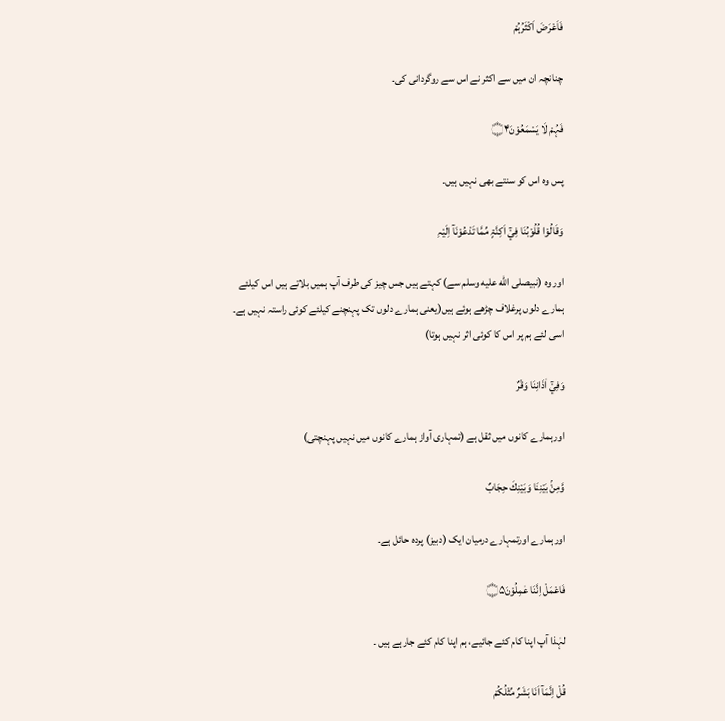فَاَعْرَضَ اَكْثَرُہُمْ

چنانچہ ان میں سے اکثر نے اس سے روگردانی کی۔

فَہُمْ لَا يَسْمَعُوْنَ۝۴

پس وہ اس کو سنتے بھی نہیں ہیں۔

وَقَالُوْا قُلُوْبُنَا فِيْٓ اَكِنَّۃٍ مِّمَّا تَدْعُوْنَآ اِلَيْہِ

اور وہ (نبیصلى الله عليه وسلم سے) کہتے ہیں جس چیز کی طرف آپ ہمیں بلاتے ہیں اس کیلئے ہمارے دلوں پرغلاف چڑھے ہوئے ہیں(یعنی ہمارے دلوں تک پہنچنے کیلئے کوئی راستہ نہیں ہے۔ اسی لئے ہم پر اس کا کوئی اثر نہیں ہوتا)

وَفِيْٓ اٰذَانِنَا وَقْرٌ

اورہمارے کانوں میں ثقل ہے (تمہاری آواز ہمارے کانوں میں نہیں پہنچتی)

وَّمِنْۢ بَيْنِنَا وَبَيْنِكَ حِجَابٌ

اورہمارے اورتمہارے درمیان ایک (دبیز) پردہ حائل ہے۔

فَاعْمَلْ اِنَّنَا عٰمِلُوْنَ۝۵

لہٰذا آپ اپنا کام کئے جائیے، ہم اپنا کام کئے جارہے ہیں ۔

قُلْ اِنَّمَآ اَنَا بَشَرٌ مِّثْلُكُمْ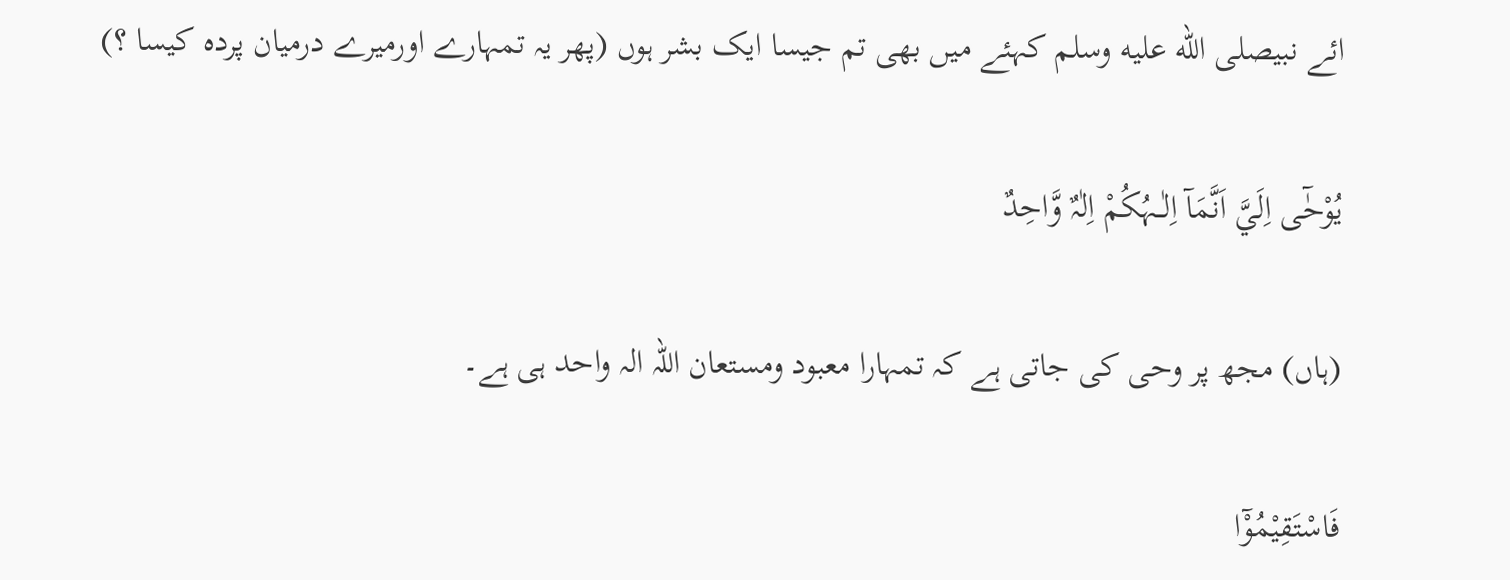ائے نبیصلى الله عليه وسلم کہئے میں بھی تم جیسا ایک بشر ہوں (پھر یہ تمہارے اورمیرے درمیان پردہ کیسا ؟)

يُوْحٰٓى اِلَيَّ اَنَّمَآ اِلٰــہُكُمْ اِلٰہٌ وَّاحِدٌ

(ہاں) مجھ پر وحی کی جاتی ہے کہ تمہارا معبود ومستعان اللہ الہ واحد ہی ہے۔

فَاسْتَقِيْمُوْٓا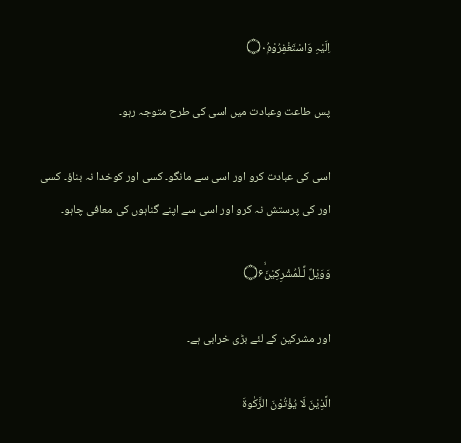اِلَيْہِ وَاسْتَغْفِرُوْہُ۝۰ۭ

پس طاعت وعبادت میں اسی کی طرح متوجہ رہو۔

اسی کی عبادت کرو اور اسی سے مانگو۔ کسی اور کوخدا نہ بناؤ۔ کسی اور کی پرستش نہ کرو اور اسی سے اپنے گناہوں کی معافی چاہو۔

وَوَيْلٌ لِّـلْمُشْرِكِيْنَ۝۶ۙ

اور مشرکین کے لئے بڑی خرابی ہے۔

الَّذِيْنَ لَا يُؤْتُوْنَ الزَّكٰوۃَ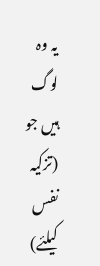یہ وہ لوگ ہیں جو (تزکیہ نفس کیلئے)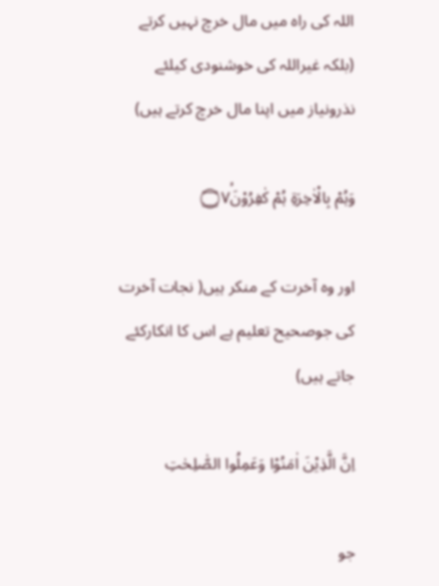اللہ کی راہ میں مال خرچ نہیں کرتے (بلکہ غیراللہ کی خوشنودی کیلئے نذرونیاز میں اپنا مال خرچ کرتے ہیں)

وَہُمْ بِالْاٰخِرَۃِ ہُمْ كٰفِرُوْنَ۝۷ۙ

اور وہ آخرت کے منکر ہیں( نجات آخرت کی جوصحیح تعلیم ہے اس کا انکارکئے جاتے ہیں)

اِنَّ الَّذِيْنَ اٰمَنُوْا وَعَمِلُوا الصّٰلِحٰتِ

جو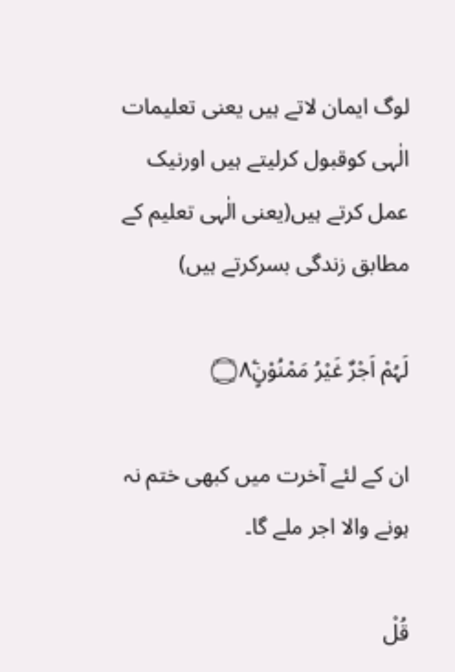لوگ ایمان لاتے ہیں یعنی تعلیمات الٰہی کوقبول کرلیتے ہیں اورنیک عمل کرتے ہیں(یعنی الٰہی تعلیم کے مطابق زندگی بسرکرتے ہیں)

لَہُمْ اَجْرٌ غَيْرُ مَمْنُوْنٍ۝۸ۧ

ان کے لئے آخرت میں کبھی ختم نہ ہونے والا اجر ملے گا۔

قُلْ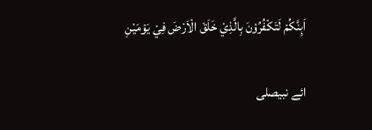اَىِٕنَّكُمْ لَتَكْفُرُوْنَ بِالَّذِيْ خَلَقَ الْاَرْضَ فِيْ يَوْمَيْنِ

ائے نبیصلى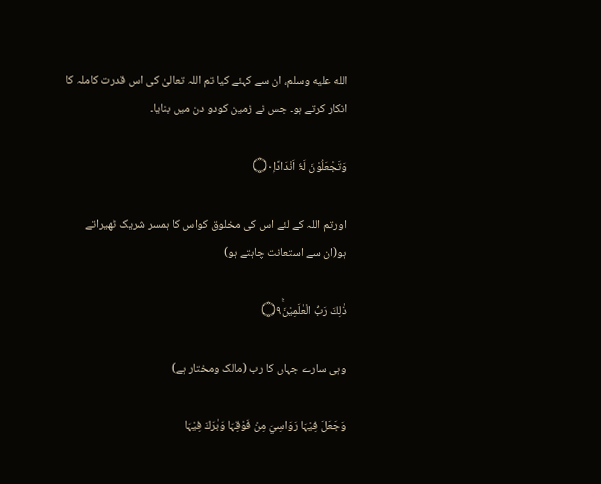الله عليه وسلم، ان سے کہئے کیا تم اللہ تعالیٰ کی اس قدرت کاملہ کا انکار کرتے ہو۔ جس نے زمین کودو دن میں بنایا۔

وَتَجْعَلُوْنَ لَہٗٓ اَنْدَادًا۝۰ۭ

اورتم اللہ کے لئے اس کی مخلوق کواس کا ہمسر شریک ٹھیراتے ہو(ان سے استعانت چاہتے ہو)

ذٰلِكَ رَبُّ الْعٰلَمِيْنَ۝۹ۚ

وہی سارے جہاں کا رب (مالک ومختار ہے)

وَجَعَلَ فِيْہَا رَوَاسِيَ مِنْ فَوْقِہَا وَبٰرَكَ فِيْہَا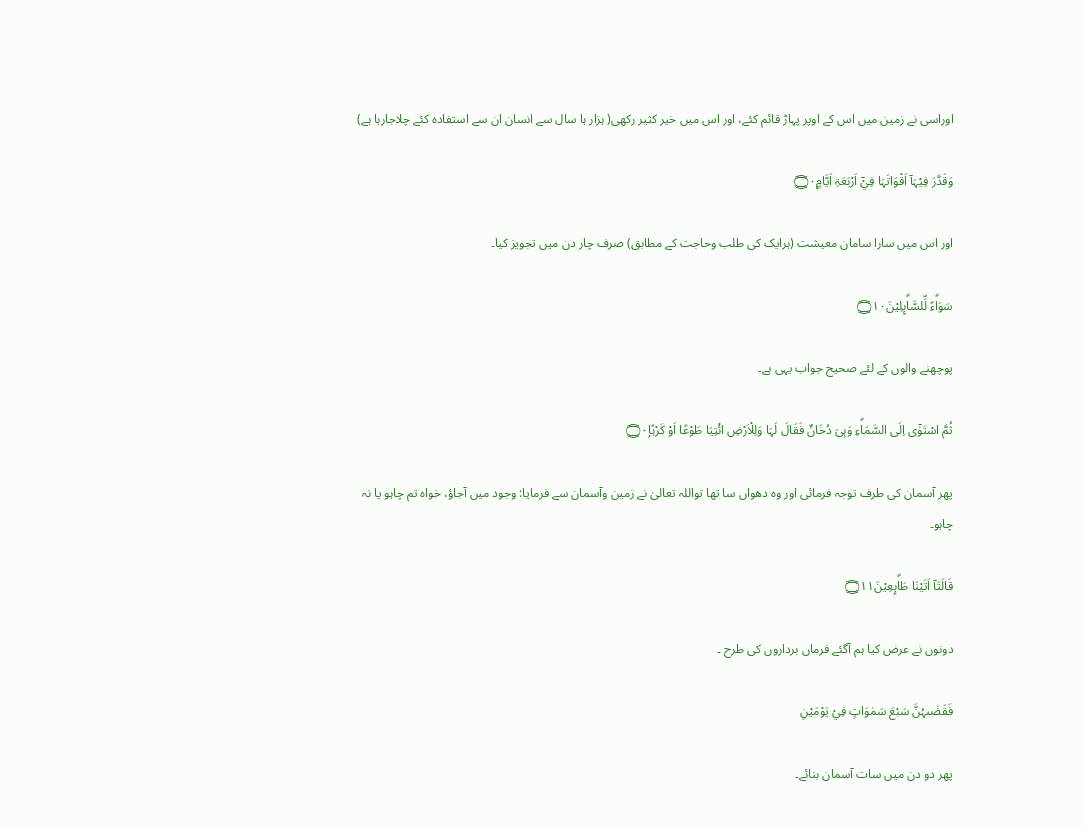اوراسی نے زمین میں اس کے اوپر پہاڑ قائم کئے، اور اس میں خیر کثیر رکھی( ہزار ہا سال سے انسان ان سے استفادہ کئے چلاجارہا ہے)

وَقَدَّرَ فِيْہَآ اَقْوَاتَہَا فِيْٓ اَرْبَعَۃِ اَيَّامٍ۝۰ۭ

اور اس میں سارا سامان معیشت (ہرایک کی طلب وحاجت کے مطابق) صرف چار دن میں تجویز کیا۔

سَوَاۗءً لِّلسَّاۗىِٕلِيْنَ۝۱۰

پوچھنے والوں کے لئے صحیح جواب یہی ہے۔

ثُمَّ اسْتَوٰٓى اِلَى السَّمَاۗءِ وَہِىَ دُخَانٌ فَقَالَ لَہَا وَلِلْاَرْضِ ائْتِيَا طَوْعًا اَوْ كَرْہًا۝۰ۭ

پھر آسمان کی طرف توجہ فرمائی اور وہ دھواں سا تھا تواللہ تعالیٰ نے زمین وآسمان سے فرمایا: وجود میں آجاؤ، خواہ تم چاہو یا نہ چاہو۔

قَالَتَآ اَتَيْنَا طَاۗىِٕعِيْنَ۝۱۱

دونوں نے عرض کیا ہم آگئے فرماں برداروں کی طرح ۔

فَقَضٰىہُنَّ سَبْعَ سَمٰوَاتٍ فِيْ يَوْمَيْنِ

پھر دو دن میں سات آسمان بنائے۔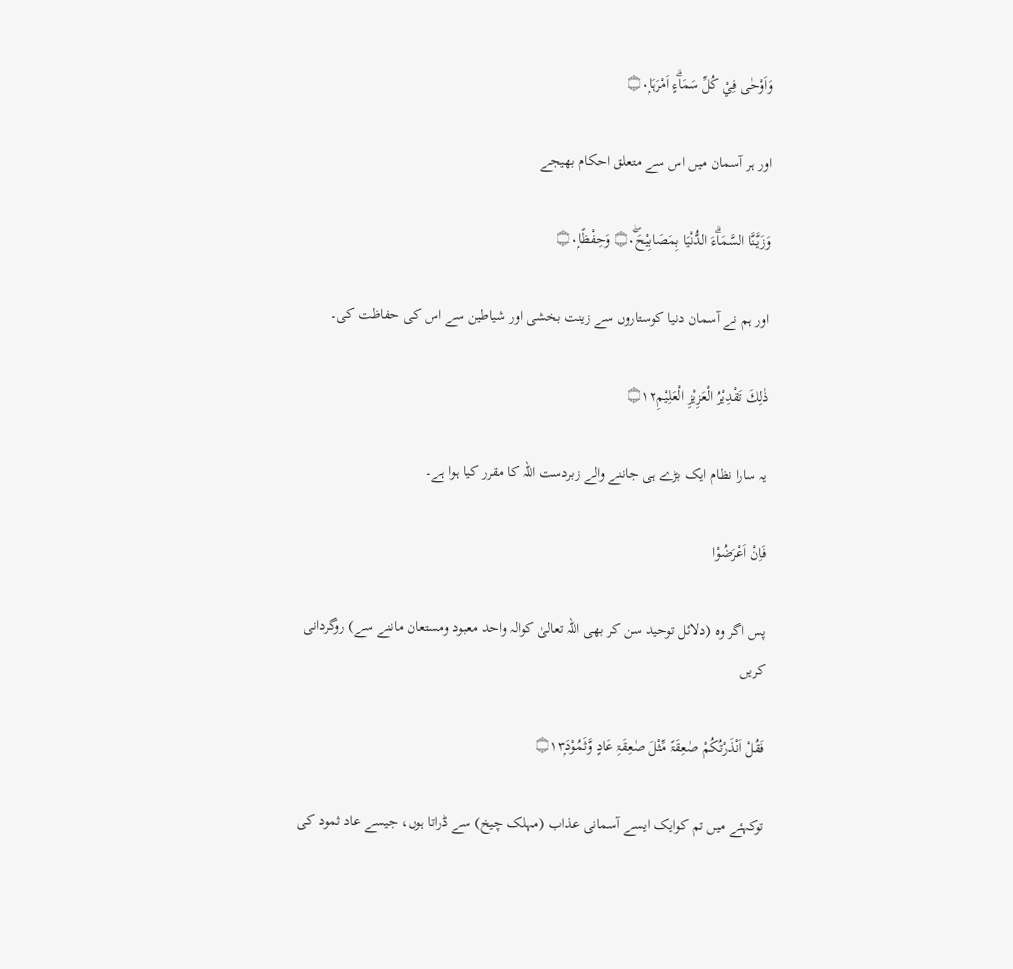وَاَوْحٰى فِيْ كُلِّ سَمَاۗءٍ اَمْرَہَا۝۰ۭ

اور ہر آسمان میں اس سے متعلق احکام بھیجے

وَزَيَّنَّا السَّمَاۗءَ الدُّنْيَا بِمَصَابِيْحَ۝۰ۤۖ وَحِفْظًا۝۰ۭ

اور ہم نے آسمان دنیا کوستاروں سے زینت بخشی اور شیاطین سے اس کی حفاظت کی۔

ذٰلِكَ تَقْدِيْرُ الْعَزِيْزِ الْعَلِيْمِ۝۱۲

یہ سارا نظام ایک بڑے ہی جاننے والے زبردست اللہ کا مقرر کیا ہوا ہے۔

فَاِنْ اَعْرَضُوْا

پس اگر وہ (دلائل توحید سن کر بھی اللہ تعالیٰ کوالہ واحد معبود ومستعان ماننے سے) روگردانی کریں

فَقُلْ اَنْذَرْتُكُمْ صٰعِقَۃً مِّثْلَ صٰعِقَۃِ عَادٍ وَّثَمُوْدَ۝۱۳ۭ

توکہئے میں تم کوایک ایسے آسمانی عذاب (مہلک چیخ) سے ڈراتا ہوں، جیسے عاد ثمود کی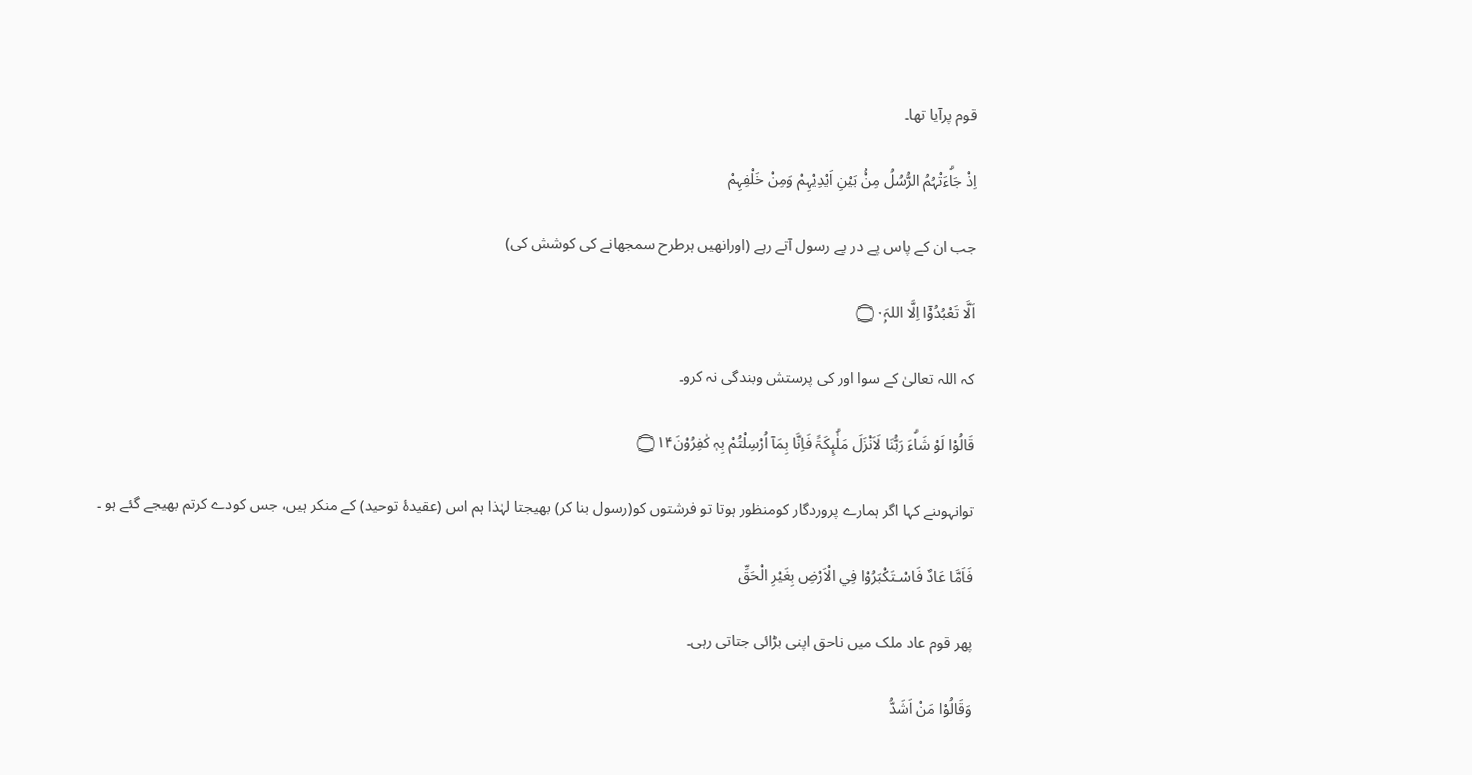قوم پرآیا تھا۔

اِذْ جَاۗءَتْہُمُ الرُّسُلُ مِنْۢ بَيْنِ اَيْدِيْہِمْ وَمِنْ خَلْفِہِمْ

جب ان کے پاس پے در پے رسول آتے رہے (اورانھیں ہرطرح سمجھانے کی کوشش کی)

اَلَّا تَعْبُدُوْٓا اِلَّا اللہَ۝۰ۭ

کہ اللہ تعالیٰ کے سوا اور کی پرستش وبندگی نہ کرو۔

قَالُوْا لَوْ شَاۗءَ رَبُّنَا لَاَنْزَلَ مَلٰۗىِٕكَۃً فَاِنَّا بِمَآ اُرْسِلْتُمْ بِہٖ كٰفِرُوْنَ۝۱۴

توانہوںنے کہا اگر ہمارے پروردگار کومنظور ہوتا تو فرشتوں کو(رسول بنا کر) بھیجتا لہٰذا ہم اس (عقیدۂ توحید) کے منکر ہیں، جس کودے کرتم بھیجے گئے ہو ۔

فَاَمَّا عَادٌ فَاسْـتَكْبَرُوْا فِي الْاَرْضِ بِغَيْرِ الْحَقِّ

پھر قوم عاد ملک میں ناحق اپنی بڑائی جتاتی رہی۔

وَقَالُوْا مَنْ اَشَدُّ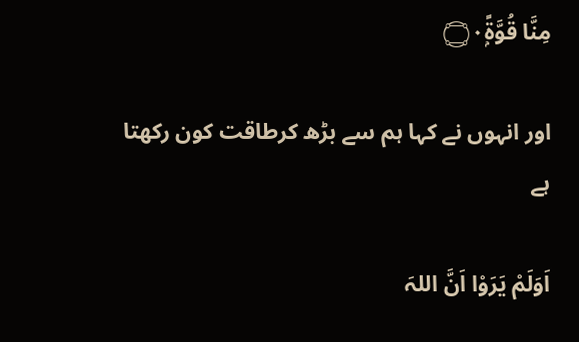مِنَّا قُوَّۃً۝۰ۭ

اور انہوں نے کہا ہم سے بڑھ کرطاقت کون رکھتا ہے

اَوَلَمْ يَرَوْا اَنَّ اللہَ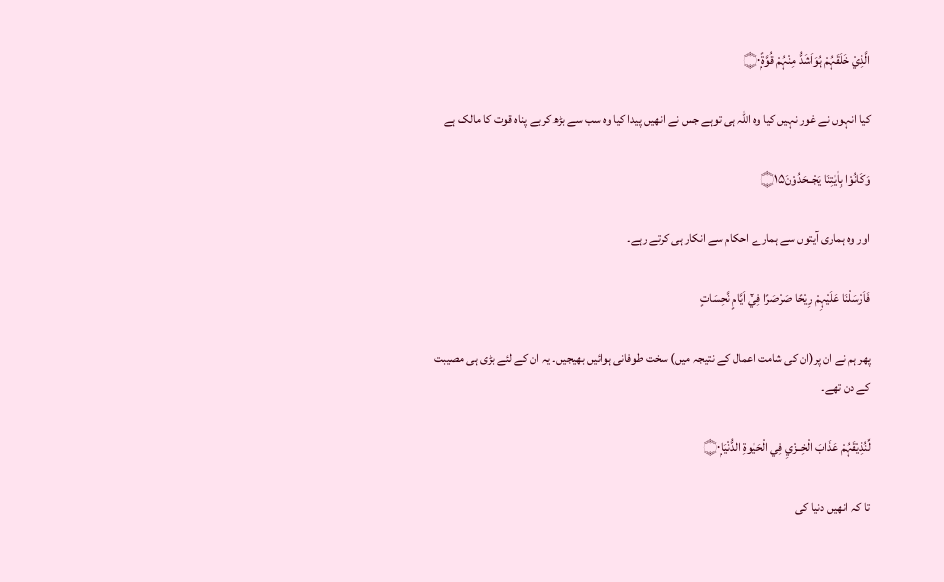الَّذِيْ خَلَقَہُمْ ہُوَاَشَدُّ مِنْہُمْ قُوَّۃً۝۰ۭ

کیا انہوں نے غور نہیں کیا وہ اللہ ہی توہے جس نے انھیں پیدا کیا وہ سب سے بڑھ کربے پناہ قوت کا مالک ہے

وَكَانُوْا بِاٰيٰتِنَا يَجْــحَدُوْنَ۝۱۵

اور وہ ہماری آیتوں سے ہمارے احکام سے انکار ہی کرتے رہے۔

فَاَرْسَلْنَا عَلَيْہِمْ رِيْحًا صَرْصَرًا فِيْٓ اَيَّامٍ نَّحِسَاتٍ

پھر ہم نے ان پر(ان کی شامت اعمال کے نتیجہ میں) سخت طوفانی ہوائیں بھیجیں۔ یہ ان کے لئے بڑی ہی مصیبت کے دن تھے۔

لِّنُذِيْقَہُمْ عَذَابَ الْخِــزْيِ فِي الْحَيٰوۃِ الدُّنْيَا۝۰ۭ

تا کہ انھیں دنیا کی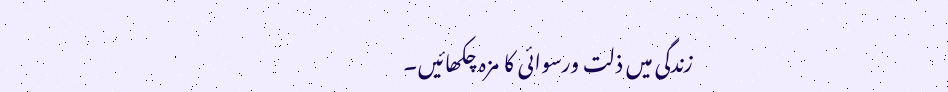زندگی میں ذلت ورسوائی کا مزہ چکھائیں۔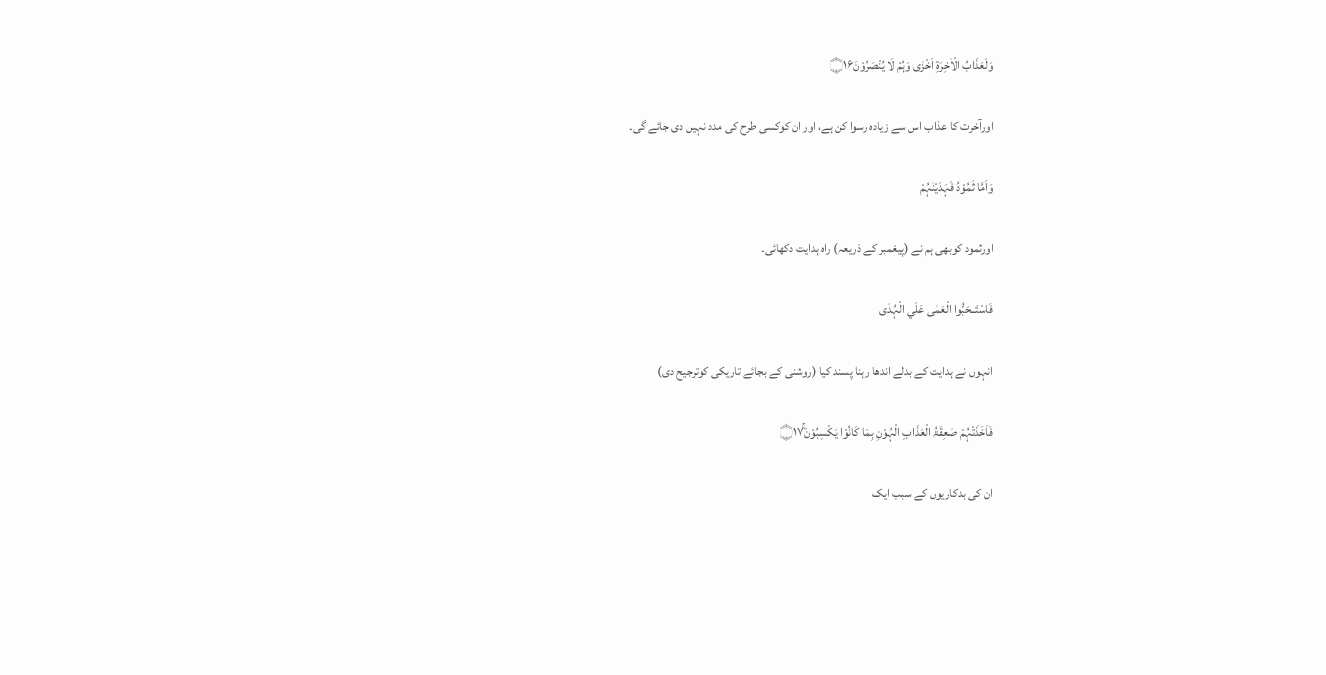وَلَعَذَابُ الْاٰخِرَۃِ اَخْزٰى وَہُمْ لَا يُنْصَرُوْنَ۝۱۶

اورآخرت کا عذاب اس سے زیادہ رسوا کن ہے، اور ان کوکسی طرح کی مدد نہیں دی جائے گی۔

وَاَمَّا ثَمُوْدُ فَہَدَيْنٰہُمْ

اورثمود کوبھی ہم نے (پیغمبر کے ذریعہ) راہ ہدایت دکھائی۔

فَاسْتَــحَبُّوا الْعَمٰى عَلَي الْہُدٰى

انہوں نے ہدایت کے بدلے اندھا رہنا پسند کیا (روشنی کے بجائے تاریکی کوترجیح دی)

فَاَخَذَتْہُمْ صٰعِقَۃُ الْعَذَابِ الْہُوْنِ بِمَا كَانُوْا يَكْسِبُوْنَ۝۱۷ۚ

ان کی بدکاریوں کے سبب ایک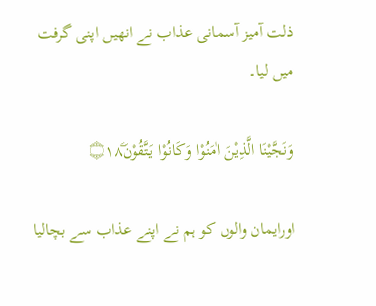ذلت آمیز آسمانی عذاب نے انھیں اپنی گرفت میں لیا۔

وَنَجَّيْنَا الَّذِيْنَ اٰمَنُوْا وَكَانُوْا يَتَّقُوْنَ۝۱۸ۧ

اورایمان والوں کو ہم نے اپنے عذاب سے بچالیا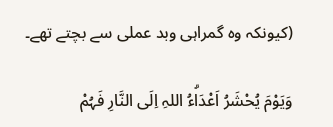(کیونکہ وہ گمراہی وبد عملی سے بچتے تھے۔

وَيَوْمَ يُحْشَرُ اَعْدَاۗءُ اللہِ اِلَى النَّارِ فَہُمْ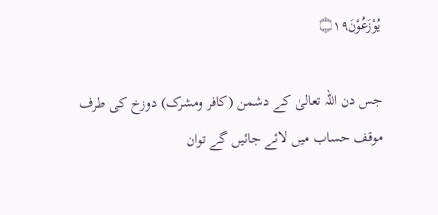يُوْزَعُوْنَ۝۱۹

جس دن اللہ تعالیٰ کے دشمن (کافر ومشرک) دوزخ کی طرف موقف حساب میں لائے جائیں گے توان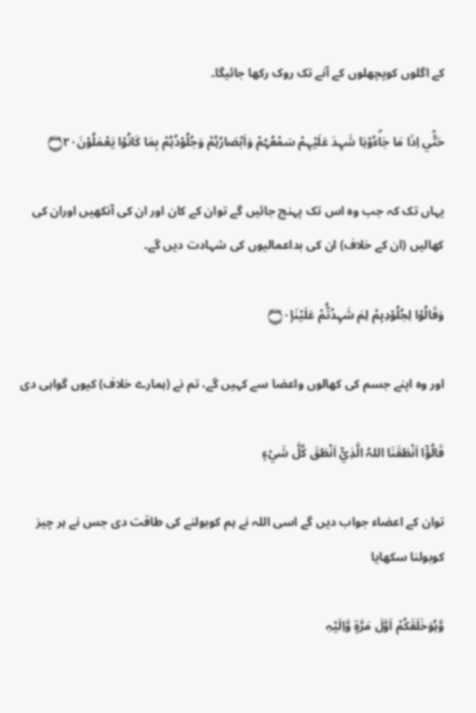کے اگلوں کوپچھلوں کے آنے تک روک رکھا جائیگا۔

حَتّٰٓي اِذَا مَا جَاۗءُوْہَا شَہِدَ عَلَيْہِمْ سَمْعُہُمْ وَاَبْصَارُہُمْ وَجُلُوْدُہُمْ بِمَا كَانُوْا يَعْمَلُوْنَ۝۲۰

یہاں تک کہ جب وہ اس تک پہنچ جائیں گے توان کے کان اور ان کی آنکھیں اوران کی کھالیں (ان کے خلاف) ان کی بداعمالیوں کی شہادت دیں گے۔

وَقَالُوْا لِجُلُوْدِہِمْ لِمَ شَہِدْتُّمْ عَلَيْنَا۝۰ۭ

اور وہ اپنے جسم کی کھالوں واعضا سے کہیں گے، تم نے (ہمارے خلاف) کیوں گواہی دی

قَالُوْٓا اَنْطَقَنَا اللہُ الَّذِيْٓ اَنْطَقَ كُلَّ شَيْءٍ

توان کے اعضاء جواب دیں گے اسی اللہ نے ہم کوبولنے کی طاقت دی جس نے ہر چیز کوبولنا سکھایا

وَّہُوَخَلَقَكُمْ اَوَّلَ مَرَّۃٍ وَّاِلَيْہِ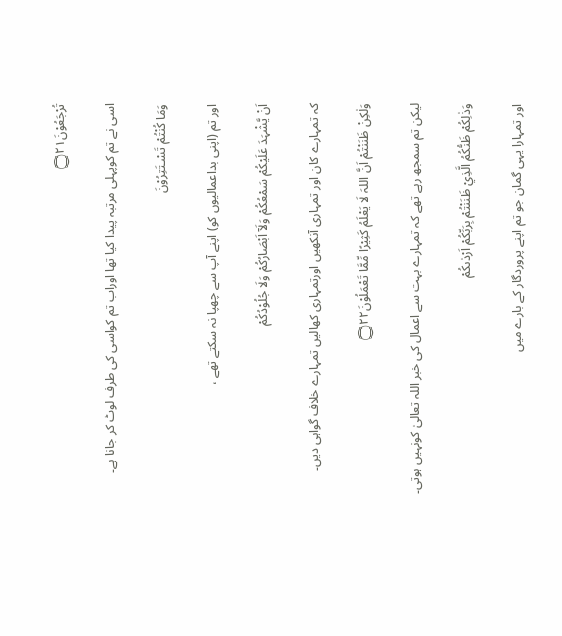تُرْجَعُوْنَ۝۲۱

اسی نے تم کوپہلی مرتبہ پیدا کیا تھا اوراب تم کواسی کی طرف لوٹ کر جانا ہے۔

وَمَا كُنْتُمْ تَسْـتَتِرُوْنَ

اور تم (اپنی بداعمالیوں کو) اپنے آپ سے چھپا نہ سکتے تھے ،

اَنْ يَّشْہَدَ عَلَيْكُمْ سَمْعُكُمْ وَلَآ اَبْصَارُكُمْ وَلَا جُلُوْدُكُمْ

کہ تمہارے کان اور تمہاری آنکھیں اورتمہاری کھالیں تمہارے خلاف گواہی دیں۔

وَلٰكِنْ ظَنَنْتُمْ اَنَّ اللہَ لَا يَعْلَمُ كَثِيْرًا مِّمَّا تَعْمَلُوْنَ۝۲۲

لیکن تم سمجھ رہے تھے کہ تمہارے بہت سے اعمال کی خبر اللہ تعالیٰ کونہیں ہوتی۔

وَذٰلِكُمْ ظَنُّكُمُ الَّذِيْ ظَنَنْتُمْ بِرَبِّكُمْ اَرْدٰىكُمْ

اور تمہارا یہی گمان جو تم اپنے پروردگار کے بارے میں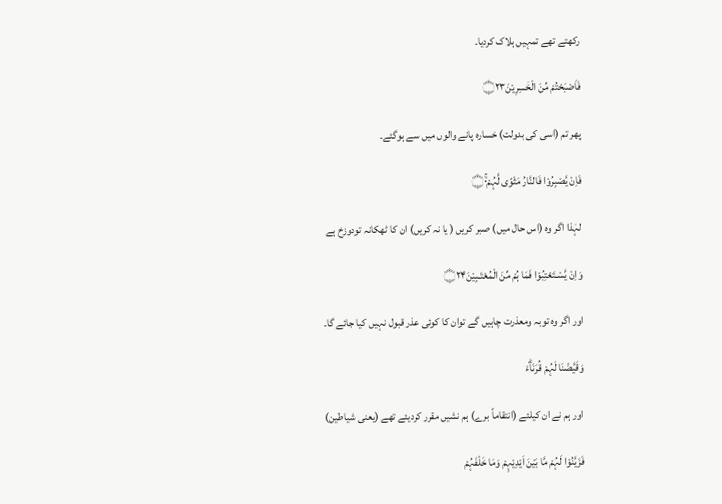رکھتے تھے تمہیں ہلاک کردیا۔

فَاَصْبَحْتُمْ مِّنَ الْخٰسِرِيْنَ۝۲۳

پھر تم (اسی کی بدولت) خسارہ پانے والوں میں سے ہوگئے۔

فَاِنْ يَّصْبِرُوْا فَالنَّارُ مَثْوًى لَّہُمْ۝۰ۚ

لہٰذا اگر وہ (اس حال میں) صبر کریں ( یا نہ کریں) ان کا ٹھکانہ تودوزخ ہے

وَاِنْ يَّسْـتَعْتِبُوْا فَمَا ہُمْ مِّنَ الْمُعْتَـبِيْنَ۝۲۴

اور اگر وہ توبہ ومعذرت چاہیں گے توان کا کوئی عذر قبول نہیں کیا جائے گا۔

وَقَيَّضْنَا لَہُمْ قُرَنَاۗءَ

اور ہم نے ان کیلئے (انتقاماً برے) ہم نشیں مقرر کردیئے تھے (یعنی شیاطین)

فَزَيَّنُوْا لَہُمْ مَّا بَيْنَ اَيْدِيْہِمْ وَمَا خَلْفَہُمْ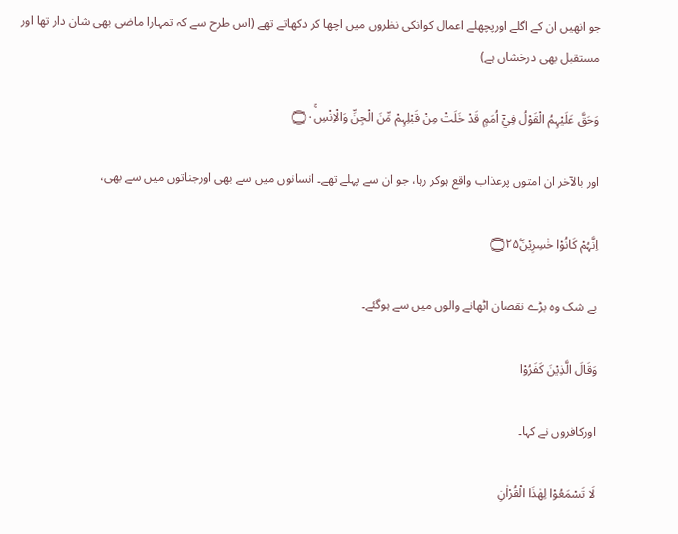جو انھیں ان کے اگلے اورپچھلے اعمال کوانکی نظروں میں اچھا کر دکھاتے تھے (اس طرح سے کہ تمہارا ماضی بھی شان دار تھا اور مستقبل بھی درخشاں ہے)

وَحَقَّ عَلَيْہِمُ الْقَوْلُ فِيْٓ اُمَمٍ قَدْ خَلَتْ مِنْ قَبْلِہِمْ مِّنَ الْجِنِّ وَالْاِنْسِ۝۰ۚ

اور بالآخر ان امتوں پرعذاب واقع ہوکر رہا، جو ان سے پہلے تھے۔ انسانوں میں سے بھی اورجناتوں میں سے بھی،

اِنَّہُمْ كَانُوْا خٰسِرِيْنَ۝۲۵ۧ

بے شک وہ بڑے نقصان اٹھانے والوں میں سے ہوگئے۔

وَقَالَ الَّذِيْنَ كَفَرُوْا

اورکافروں نے کہا۔

لَا تَسْمَعُوْا لِھٰذَا الْقُرْاٰنِ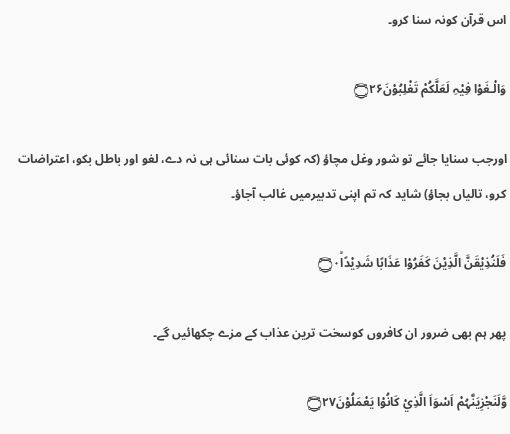اس قرآن کونہ سنا کرو۔

وَالْـغَوْا فِيْہِ لَعَلَّكُمْ تَغْلِبُوْنَ۝۲۶

اورجب سنایا جائے تو شور وغل مچاؤ (کہ کوئی بات سنائی ہی نہ دے، لغو اور باطل بکو، اعتراضات کرو، تالیاں بجاؤ) شاید کہ تم اپنی تدبیرمیں غالب آجاؤ۔

فَلَنُذِيْقَنَّ الَّذِيْنَ كَفَرُوْا عَذَابًا شَدِيْدًا۝۰ۙ

پھر ہم بھی ضرور ان کافروں کوسخت ترین عذاب کے مزے چکھائیں گے۔

وَّلَنَجْزِيَنَّہُمْ اَسْوَاَ الَّذِيْ كَانُوْا يَعْمَلُوْنَ۝۲۷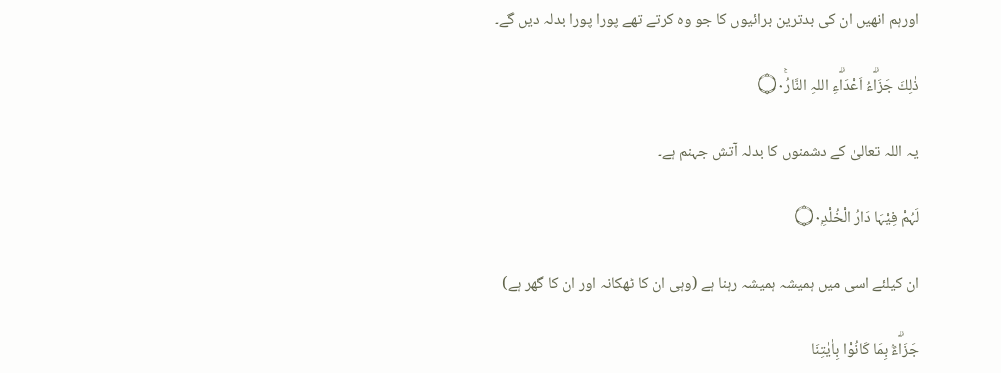اورہم انھیں ان کی بدترین برائیوں کا جو وہ کرتے تھے پورا پورا بدلہ دیں گے۔

ذٰلِكَ جَزَاۗءُ اَعْدَاۗءِ اللہِ النَّارُ۝۰ۚ

یہ اللہ تعالیٰ کے دشمنوں کا بدلہ آتش جہنم ہے۔

لَہُمْ فِيْہَا دَارُ الْخُلْدِ۝۰ۭ

ان کیلئے اسی میں ہمیشہ ہمیشہ رہنا ہے (وہی ان کا ٹھکانہ اور ان کا گھر ہے)

جَزَاۗءًۢ بِمَا كَانُوْا بِاٰيٰتِنَا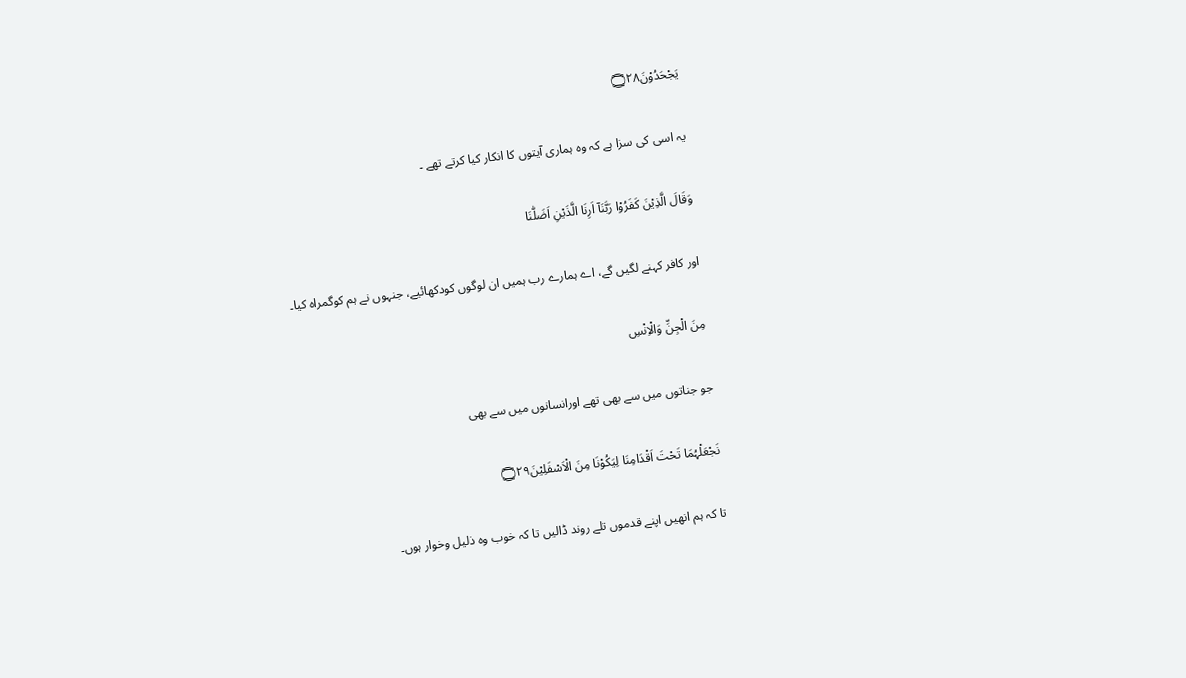يَجْحَدُوْنَ۝۲۸

یہ اسی کی سزا ہے کہ وہ ہماری آیتوں کا انکار کیا کرتے تھے ۔

وَقَالَ الَّذِيْنَ كَفَرُوْا رَبَّنَآ اَرِنَا الَّذَيْنِ اَضَلّٰنَا

اور کافر کہنے لگیں گے، اے ہمارے رب ہمیں ان لوگوں کودکھائیے، جنہوں نے ہم کوگمراہ کیا۔

مِنَ الْجِنِّ وَالْاِنْسِ

جو جناتوں میں سے بھی تھے اورانسانوں میں سے بھی

نَجْعَلْہُمَا تَحْتَ اَقْدَامِنَا لِيَكُوْنَا مِنَ الْاَسْفَلِيْنَ۝۲۹

تا کہ ہم انھیں اپنے قدموں تلے روند ڈالیں تا کہ خوب وہ ذلیل وخوار ہوں۔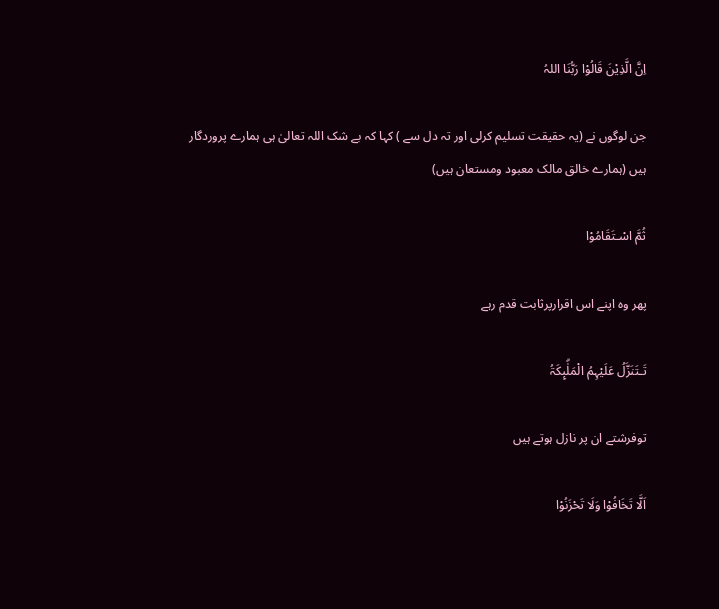اِنَّ الَّذِيْنَ قَالُوْا رَبُّنَا اللہُ

جن لوگوں نے (یہ حقیقت تسلیم کرلی اور تہ دل سے ) کہا کہ بے شک اللہ تعالیٰ ہی ہمارے پروردگار ہیں (ہمارے خالق مالک معبود ومستعان ہیں)

ثُمَّ اسْـتَقَامُوْا

پھر وہ اپنے اس اقرارپرثابت قدم رہے

تَـتَنَزَّلُ عَلَيْہِمُ الْمَلٰۗىِٕكَۃُ

توفرشتے ان پر نازل ہوتے ہیں

اَلَّا تَخَافُوْا وَلَا تَحْزَنُوْا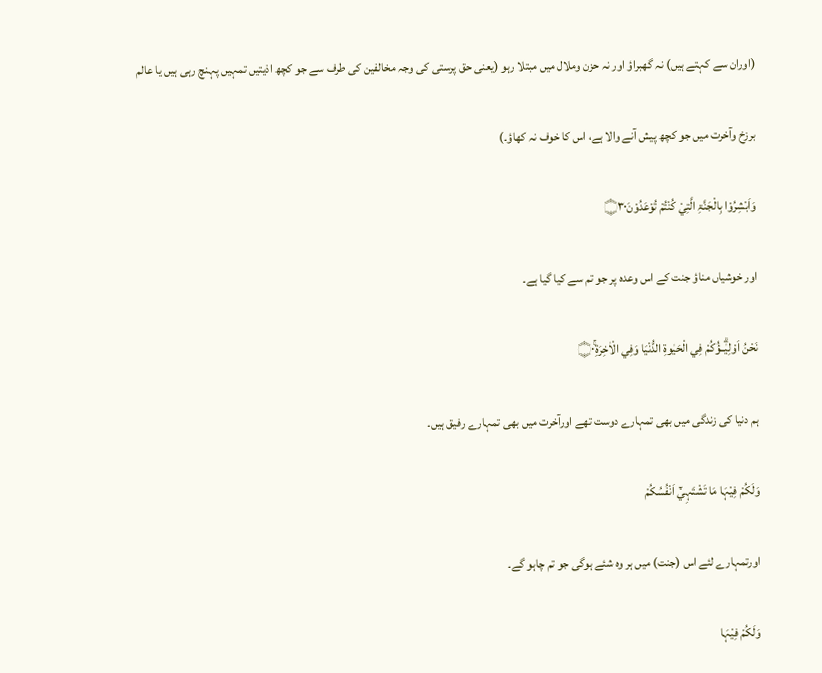(اوران سے کہتے ہیں) نہ گھبراؤ اور نہ حزن وملال میں مبتلا رہو (یعنی حق پرستی کی وجہ مخالفین کی طرف سے جو کچھ اذیتیں تمہیں پہنچ رہی ہیں یا عالم

برزخ وآخرت میں جو کچھ پیش آنے والا ہے، اس کا خوف نہ کھاؤ۔)

وَاَبْشِرُوْا بِالْجَنَّۃِ الَّتِيْ كُنْتُمْ تُوْعَدُوْنَ۝۳۰

اور خوشیاں مناؤ جنت کے اس وعدہ پر جو تم سے کیا گیا ہے۔

نَحْنُ اَوْلِيٰۗــؤُكُمْ فِي الْحَيٰوۃِ الدُّنْيَا وَفِي الْاٰخِرَۃِ۝۰ۚ

ہم دنیا کی زندگی میں بھی تمہارے دوست تھے اورآخرت میں بھی تمہارے رفیق ہیں۔

وَلَكُمْ فِيْہَا مَا تَشْتَہِيْٓ اَنْفُسُكُمْ

اورتمہارے لئے اس (جنت) میں ہر وہ شئے ہوگی جو تم چاہو گے۔

وَلَكُمْ فِيْہَا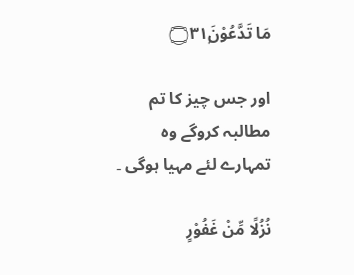مَا تَدَّعُوْنَ۝۳۱ۭ

اور جس چیز کا تم مطالبہ کروگے وہ تمہارے لئے مہیا ہوگی ۔

نُزُلًا مِّنْ غَفُوْرٍ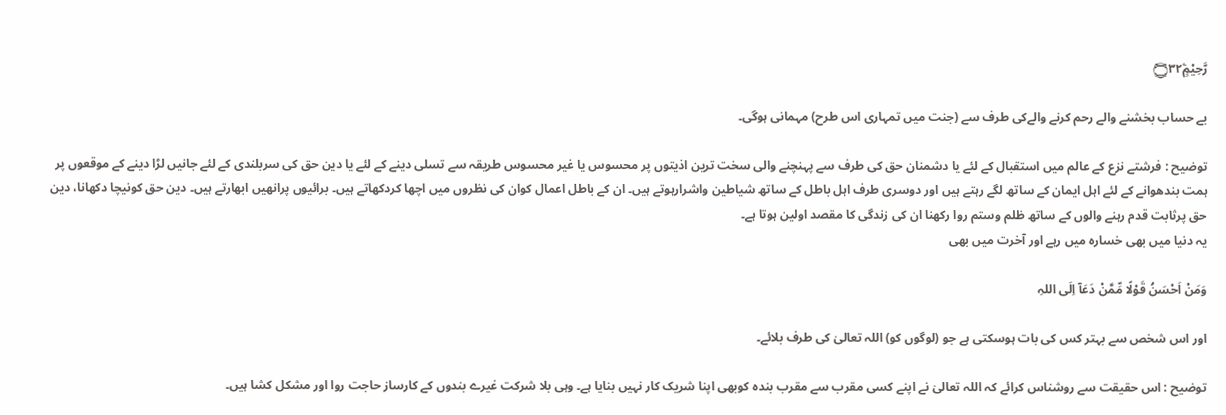رَّحِيْمٍ۝۳۲ۧ

بے حساب بخشنے والے رحم کرنے والےکی طرف سے (جنت میں تمہاری اس طرح) مہمانی ہوگی۔

توضیح : فرشتے نزع کے عالم میں استقبال کے لئے یا دشمنان حق کی طرف سے پہنچنے والی سخت ترین اذیتوں پر محسوس یا غیر محسوس طریقہ سے تسلی دینے کے لئے یا دین حق کی سربلندی کے لئے جانیں لڑا دینے کے موقعوں پر ہمت بندھوانے کے لئے اہل ایمان کے ساتھ لگے رہتے ہیں اور دوسری طرف اہل باطل کے ساتھ شیاطین واشرارہوتے ہیں۔ ان کے باطل اعمال کوان کی نظروں میں اچھا کردکھاتے ہیں۔ برائیوں پرانھیں ابھارتے ہیں۔ دین حق کونیچا دکھانا، دین حق پرثابت قدم رہنے والوں کے ساتھ ظلم وستم روا رکھنا ان کی زندگی کا مقصد اولین ہوتا ہے۔
یہ دنیا میں بھی خسارہ میں رہے اور آخرت میں بھی

وَمَنْ اَحْسَنُ قَوْلًا مِّمَّنْ دَعَآ اِلَى اللہِ

اور اس شخص سے بہتر کس کی بات ہوسکتی ہے جو (لوگوں کو) اللہ تعالیٰ کی طرف بلائے۔

توضیح : اس حقیقت سے روشناس کرائے کہ اللہ تعالیٰ نے اپنے کسی مقرب سے مقرب بندہ کوبھی اپنا شریک کار نہیں بنایا ہے۔ وہی بلا شرکت غیرے بندوں کے کارساز حاجت روا اور مشکل کشا ہیں۔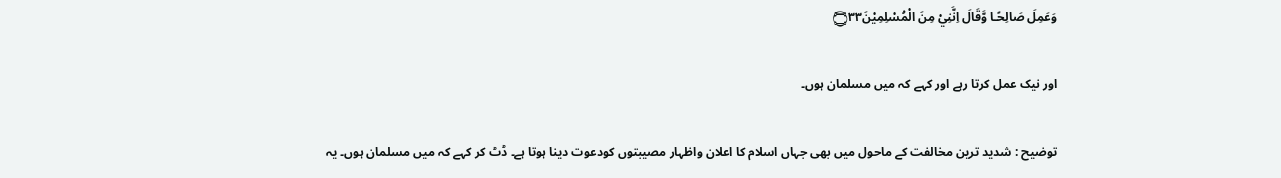وَعَمِلَ صَالِحًـا وَّقَالَ اِنَّنِيْ مِنَ الْمُسْلِمِيْنَ۝۳۳

اور نیک عمل کرتا رہے اور کہے کہ میں مسلمان ہوں۔

توضیح : شدید ترین مخالفت کے ماحول میں بھی جہاں اسلام کا اعلان واظہار مصیبتوں کودعوت دینا ہوتا ہے۔ ڈٹ کر کہے کہ میں مسلمان ہوں۔ یہ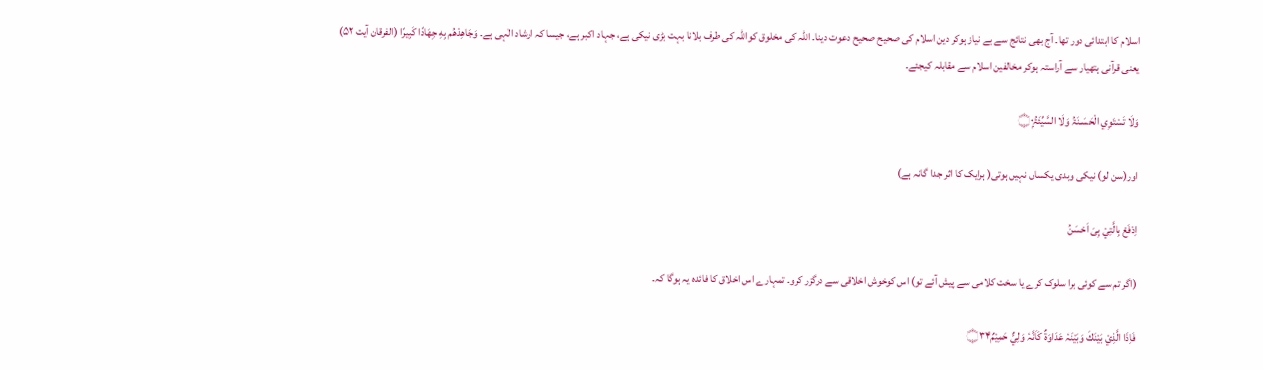اسلام کا ابتدائی دور تھا۔ آج بھی نتائج سے بے نیاز ہوکر دین اسلام کی صحیح صحیح دعوت دینا۔ اللہ کی مخلوق کواللہ کی طرف بلانا بہت بڑی نیکی ہے، جہاد اکبر ہے، جیسا کہ ارشاد الٰہی ہے۔ وَجَاهِدْهُم بِهِ جِهَادًا كَبِيرًا (الفرقان آیت ۵۲) یعنی قرآنی ہتھیار سے آراستہ ہوکر مخالفین اسلام سے مقابلہ کیجئے۔

وَلَا تَسْتَوِي الْحَسَـنَۃُ وَلَا السَّيِّئَۃُ۝۰ۭ

اور(سن لو) نیکی وبدی یکساں نہیں ہوتی( ہرایک کا اثر جدا گانہ ہے)

اِدْفَعْ بِالَّتِيْ ہِىَ اَحْسَنُ

(اگر تم سے کوئی برا سلوک کرے یا سخت کلامی سے پیش آئے تو) اس کوخوش اخلاقی سے درگزر کرو۔ تمہارے اس اخلاق کا فائدہ یہ ہوگا کہ۔

فَاِذَا الَّذِيْ بَيْنَكَ وَبَيْنَہٗ عَدَاوَۃٌ كَاَنَّہٗ وَلِيٌّ حَمِيْمٌ۝۳۴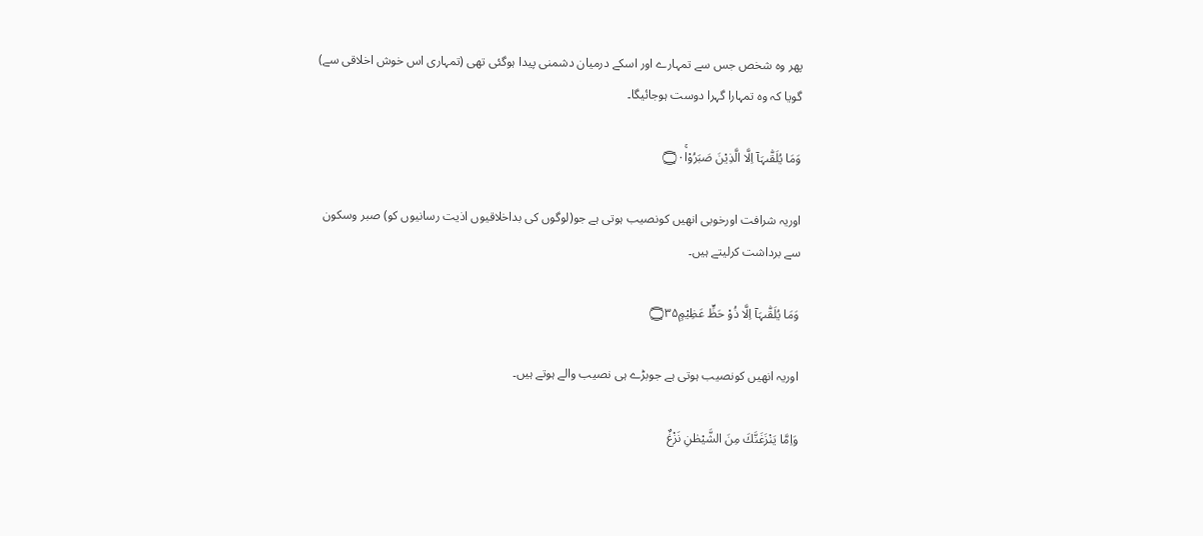پھر وہ شخص جس سے تمہارے اور اسکے درمیان دشمنی پیدا ہوگئی تھی (تمہاری اس خوش اخلاقی سے) گویا کہ وہ تمہارا گہرا دوست ہوجائیگا۔

وَمَا يُلَقّٰىہَآ اِلَّا الَّذِيْنَ صَبَرُوْا۝۰ۚ

اوریہ شرافت اورخوبی انھیں کونصیب ہوتی ہے جو(لوگوں کی بداخلاقیوں اذیت رسانیوں کو) صبر وسکون سے برداشت کرلیتے ہیں۔

وَمَا يُلَقّٰىہَآ اِلَّا ذُوْ حَظٍّ عَظِيْمٍ۝۳۵

اوریہ انھیں کونصیب ہوتی ہے جوبڑے ہی نصیب والے ہوتے ہیں۔

وَاِمَّا يَنْزَغَنَّكَ مِنَ الشَّيْطٰنِ نَزْغٌ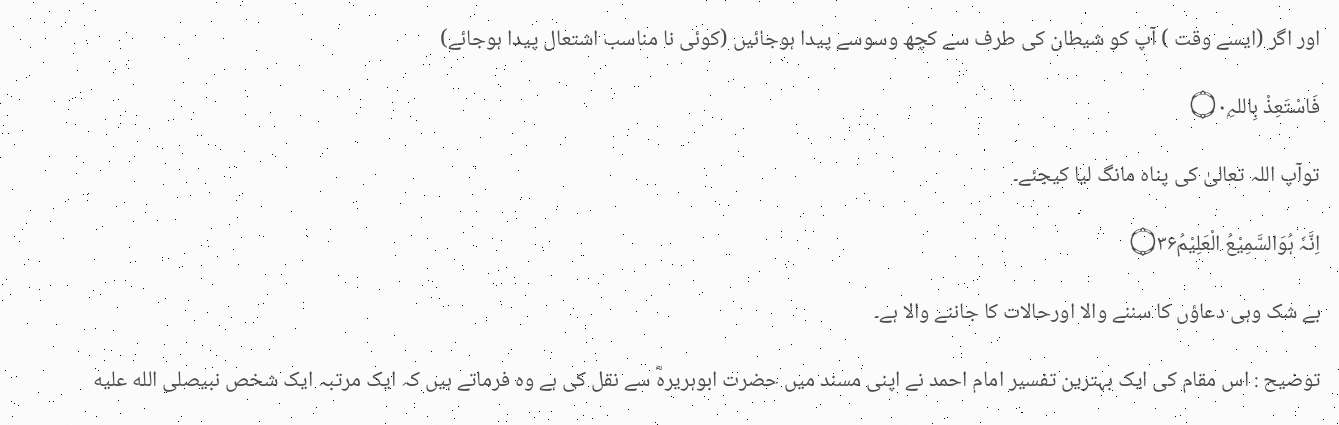اور اگر (ایسے وقت ) آپ کو شیطان کی طرف سے کچھ وسوسے پیدا ہوجائیں (کوئی نا مناسب اشتعال پیدا ہوجائے)

فَاسْتَعِذْ بِاللہِ۝۰ۭ

توآپ اللہ تعالیٰ کی پناہ مانگ لیا کیجئے۔

اِنَّہٗ ہُوَالسَّمِيْعُ الْعَلِيْمُ۝۳۶

بے شک وہی دعاؤں کا سننے والا اورحالات کا جاننے والا ہے۔

توضیح : اس مقام کی ایک بہترین تفسیر امام احمد نے اپنی مسند میں حضرت ابوہریرہؓ سے نقل کی ہے وہ فرماتے ہیں کہ ایک مرتبہ ایک شخص نبیصلى الله عليه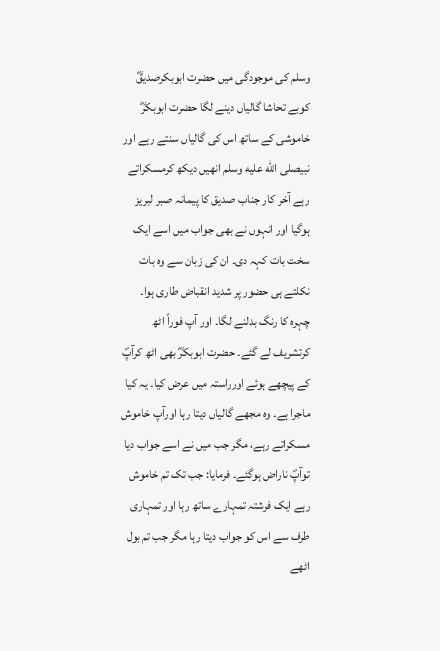وسلم کی موجودگی میں حضرت ابوبکرصدیقؓ کوبے تحاشا گالیاں دینے لگا حضرت ابوبکرؓ خاموشی کے ساتھ اس کی گالیاں سنتے رہے اور نبیصلى الله عليه وسلم انھیں دیکھ کرمسکراتے رہے آخر کار جناب صدیق کا پیمانہ صبر لبریز ہوگیا اور انہوں نے بھی جواب میں اسے ایک سخت بات کہہ دی۔ ان کی زبان سے وہ بات نکلتے ہی حضور پر شدید انقباض طاری ہوا۔ چہرہ کا رنگ بدلنے لگا۔ اور آپ فوراً اٹھ کرتشریف لے گئے۔ حضرت ابوبکرؓ بھی اٹھ کرآپؐ کے پیچھے ہوئے اورراستہ میں عرض کیا۔ یہ کیا ماجرا ہے۔ وہ مجھے گالیاں دیتا رہا اورآپ خاموش مسکراتے رہے، مگر جب میں نے اسے جواب دیا توآپؐ ناراض ہوگئے۔ فرمایا: جب تک تم خاموش رہے ایک فرشتہ تمہارے ساتھ رہا اور تمہاری طرف سے اس کو جواب دیتا رہا مگر جب تم بول اٹھے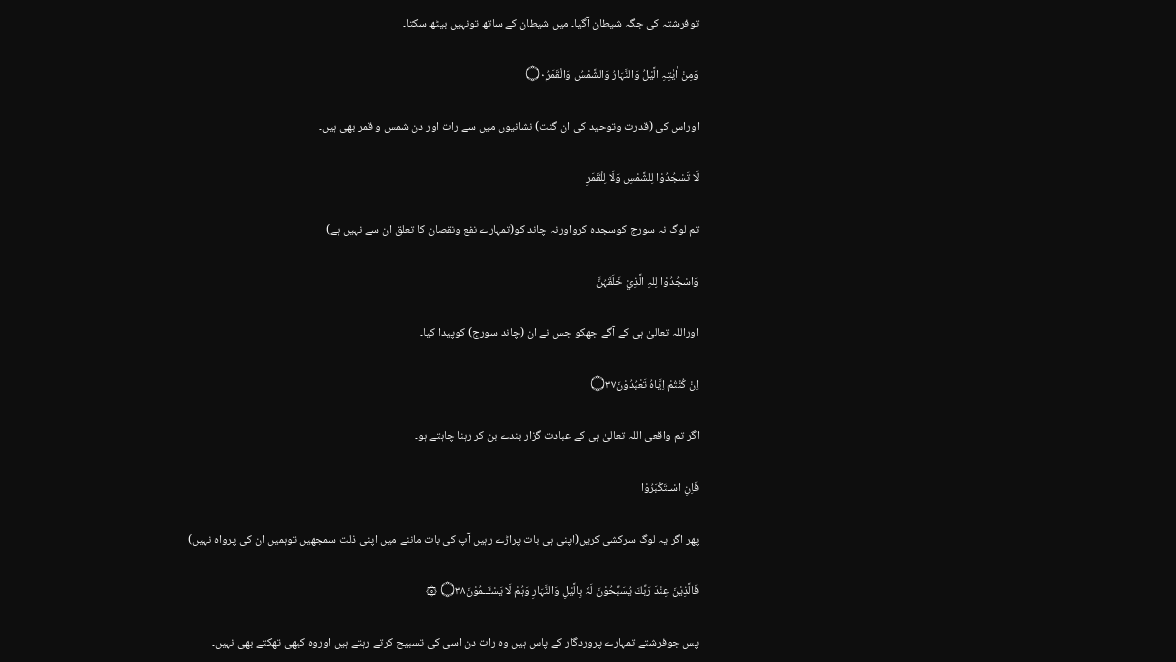توفرشتہ کی جگہ شیطان آگیا۔ میں شیطان کے ساتھ تونہیں بیٹھ سکتا۔

وَمِنْ اٰيٰتِہِ الَّيْلُ وَالنَّہَارُ وَالشَّمْسُ وَالْقَمَرُ۝۰ۭ

اوراس کی (قدرت وتوحید کی ان گنت) نشانیوں میں سے رات اور دن شمس و قمر بھی ہیں۔

لَا تَسْجُدُوْا لِلشَّمْسِ وَلَا لِلْقَمَرِ

تم لوگ نہ سورج کوسجدہ کرواورنہ چاند کو(تمہارے نفع ونقصان کا تعلق ان سے نہیں ہے)

وَاسْجُدُوْا لِلہِ الَّذِيْ خَلَقَہُنَّ

اوراللہ تعالیٰ ہی کے آگے جھکو جس نے ان (چاند سورج) کوپیدا کیا۔

اِنْ كُنْتُمْ اِيَّاہُ تَعْبُدُوْنَ۝۳۷

اگر تم واقعی اللہ تعالیٰ ہی کے عبادت گزار بندے بن کر رہنا چاہتے ہو۔

فَاِنِ اسْـتَكْبَرُوْا

پھر اگر یہ لوگ سرکشی کریں(اپنی ہی بات پراڑے رہیں آپ کی بات ماننے میں اپنی ذلت سمجھیں توہمیں ان کی پرواہ نہیں)

فَالَّذِيْنَ عِنْدَ رَبِّكَ يُسَبِّحُوْنَ لَہٗ بِالَّيْلِ وَالنَّہَارِ وَہُمْ لَا يَسْـَٔــمُوْنَ۝۳۸ ۞

پس جوفرشتے تمہارے پروردگار کے پاس ہیں وہ رات دن اسی کی تسبیح کرتے رہتے ہیں اوروہ کبھی تھکتے بھی نہیں۔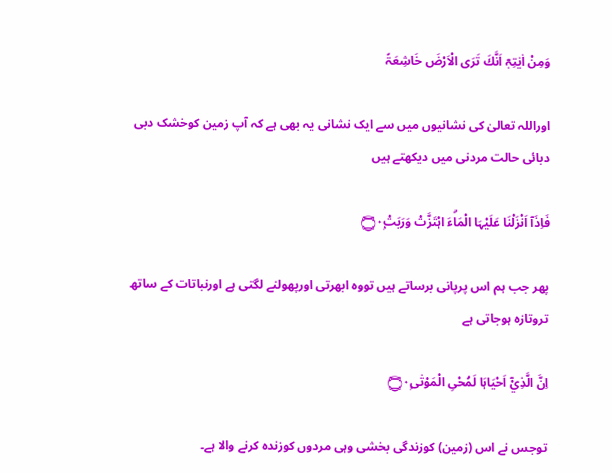وَمِنْ اٰيٰتِہٖٓ اَنَّكَ تَرَى الْاَرْضَ خَاشِعَۃً

اوراللہ تعالیٰ کی نشانیوں میں سے ایک نشانی یہ بھی ہے کہ آپ زمین کوخشک دبی دبائی حالت مردنی میں دیکھتے ہیں

فَاِذَآ اَنْزَلْنَا عَلَيْہَا الْمَاۗءَ اہْتَزَّتْ وَرَبَتْ۝۰ۭ

پھر جب ہم اس پرپانی برساتے ہیں تووہ ابھرتی اورپھولنے لگتی ہے اورنباتات کے ساتھ تروتازہ ہوجاتی ہے

اِنَّ الَّذِيْٓ اَحْيَاہَا لَمُحْىِ الْمَوْتٰى۝۰ۭ

توجس نے اس (زمین) کوزندگی بخشی وہی مردوں کوزندہ کرنے والا ہے۔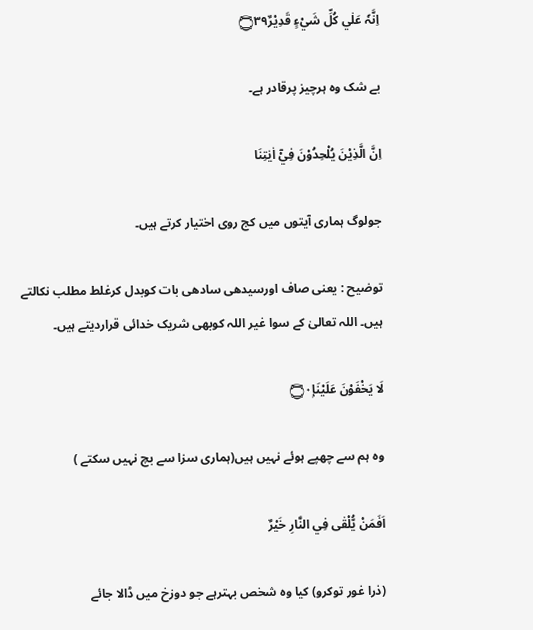اِنَّہٗ عَلٰي كُلِّ شَيْءٍ قَدِيْرٌ۝۳۹

بے شک وہ ہرچیز پرقادر ہے۔

اِنَّ الَّذِيْنَ يُلْحِدُوْنَ فِيْٓ اٰيٰتِنَا

جولوگ ہماری آیتوں میں کج روی اختیار کرتے ہیں۔

توضیح : یعنی صاف اورسیدھی سادھی بات کوبدل کرغلط مطلب نکالتے ہیں۔ اللہ تعالیٰ کے سوا غیر اللہ کوبھی شریک خدائی قراردیتے ہیں۔

لَا يَخْفَوْنَ عَلَيْنَا۝۰ۭ

وہ ہم سے چھپے ہوئے نہیں ہیں(ہماری سزا سے بچ نہیں سکتے )

اَفَمَنْ يُّلْقٰى فِي النَّارِ خَيْرٌ

(ذرا غور توکرو) کیا وہ شخص بہترہے جو دوزخ میں ڈالا جائے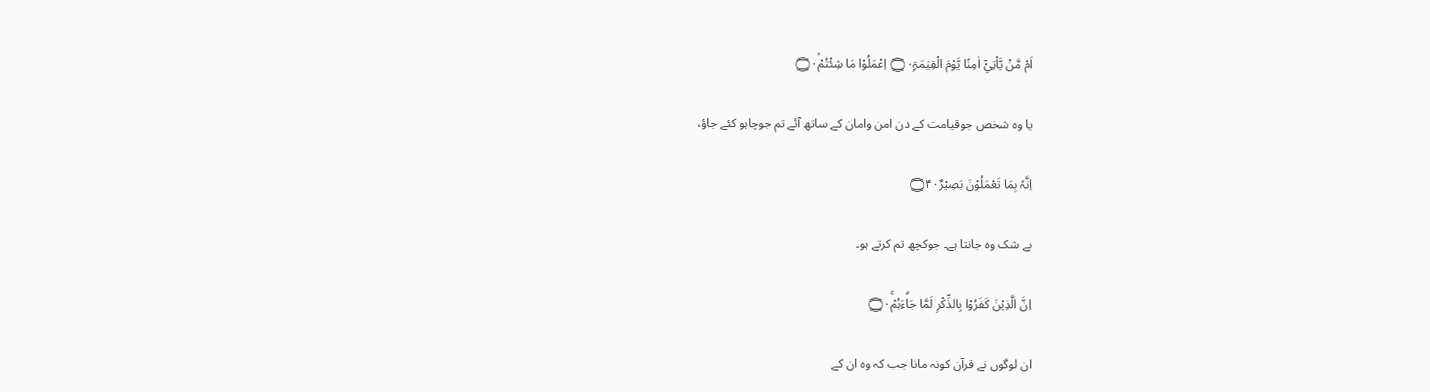اَمْ مَّنْ يَّاْتِيْٓ اٰمِنًا يَّوْمَ الْقِيٰمَۃِ۝۰ۭ اِعْمَلُوْا مَا شِئْتُمْ۝۰ۙ

یا وہ شخص جوقیامت کے دن امن وامان کے ساتھ آئے تم جوچاہو کئے جاؤ،

اِنَّہٗ بِمَا تَعْمَلُوْنَ بَصِيْرٌ۝۴۰

بے شک وہ جانتا ہے۔ جوکچھ تم کرتے ہو۔

اِنَّ الَّذِيْنَ كَفَرُوْا بِالذِّكْرِ لَمَّا جَاۗءَہُمْ۝۰ۚ

ان لوگوں نے قرآن کونہ مانا جب کہ وہ ان کے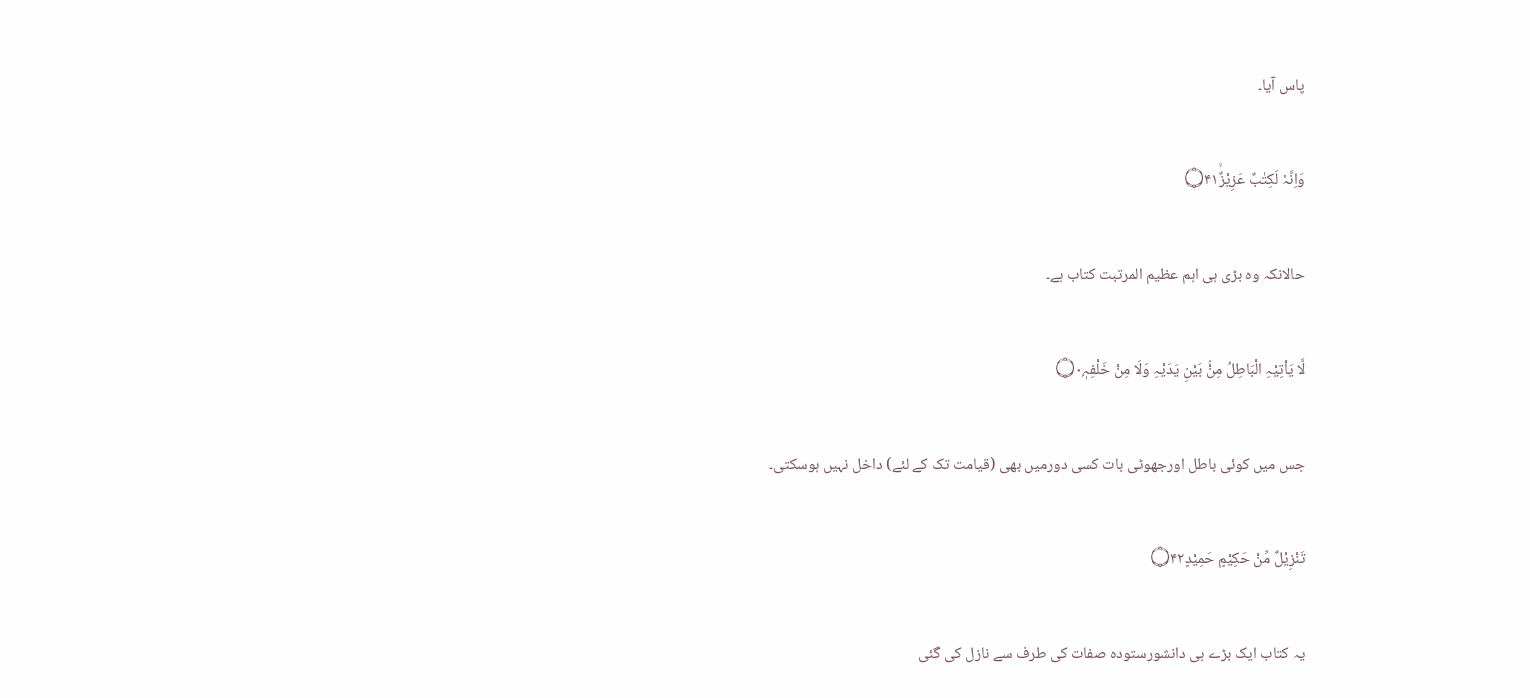پاس آیا۔

وَاِنَّہٗ لَكِتٰبٌ عَزِيْزٌ۝۴۱ۙ

حالانکہ وہ بڑی ہی اہم عظیم المرتبت کتاب ہے۔

لَّا يَاْتِيْہِ الْبَاطِلُ مِنْۢ بَيْنِ يَدَيْہِ وَلَا مِنْ خَلْفِہٖ۝۰ۭ

جس میں کوئی باطل اورجھوٹی بات کسی دورمیں بھی (قیامت تک کے لئے) داخل نہیں ہوسکتی۔

تَنْزِيْلٌ مِّنْ حَكِيْمٍ حَمِيْدٍ۝۴۲

یہ کتاب ایک بڑے ہی دانشورستودہ صفات کی طرف سے نازل کی گئی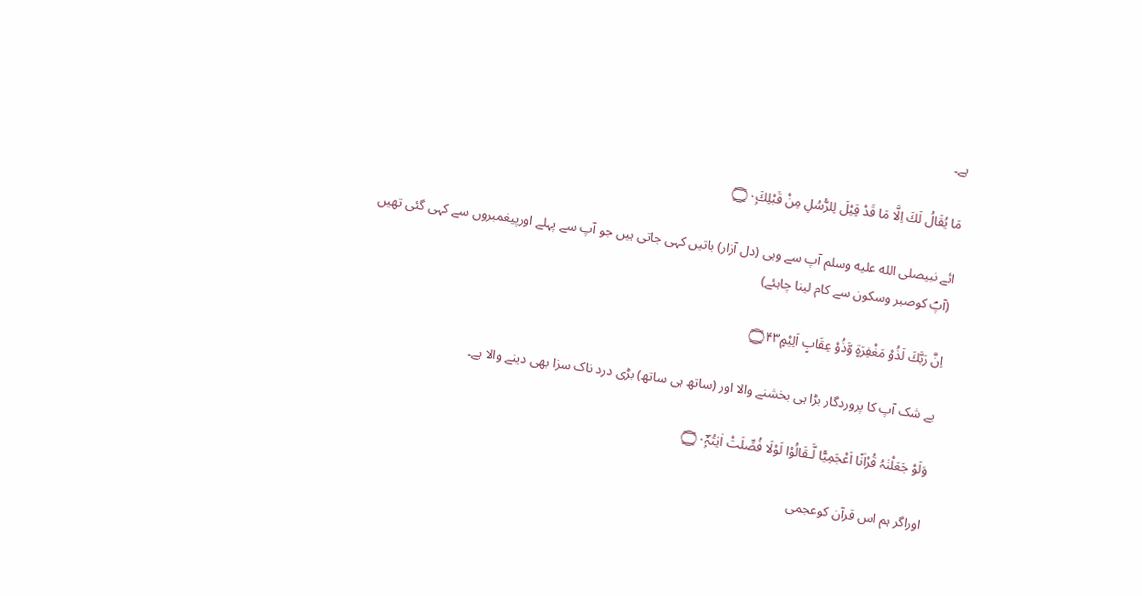ہے۔

مَا يُقَالُ لَكَ اِلَّا مَا قَدْ قِيْلَ لِلرُّسُلِ مِنْ قَبْلِكَ۝۰ۭ

ائے نبیصلى الله عليه وسلم آپ سے وہی (دل آزار) باتیں کہی جاتی ہیں جو آپ سے پہلے اورپیغمبروں سے کہی گئی تھیں (آپؐ کوصبر وسکون سے کام لینا چاہئے)

اِنَّ رَبَّكَ لَذُوْ مَغْفِرَۃٍ وَّذُوْ عِقَابٍ اَلِيْمٍ۝۴۳

بے شک آپ کا پروردگار بڑا ہی بخشنے والا اور (ساتھ ہی ساتھ) بڑی درد ناک سزا بھی دینے والا ہے۔

وَلَوْ جَعَلْنٰہُ قُرْاٰنًا اَعْجَمِيًّا لَّـقَالُوْا لَوْلَا فُصِّلَتْ اٰيٰتُہٗ۝۰ۭؔ

اوراگر ہم اس قرآن کوعجمی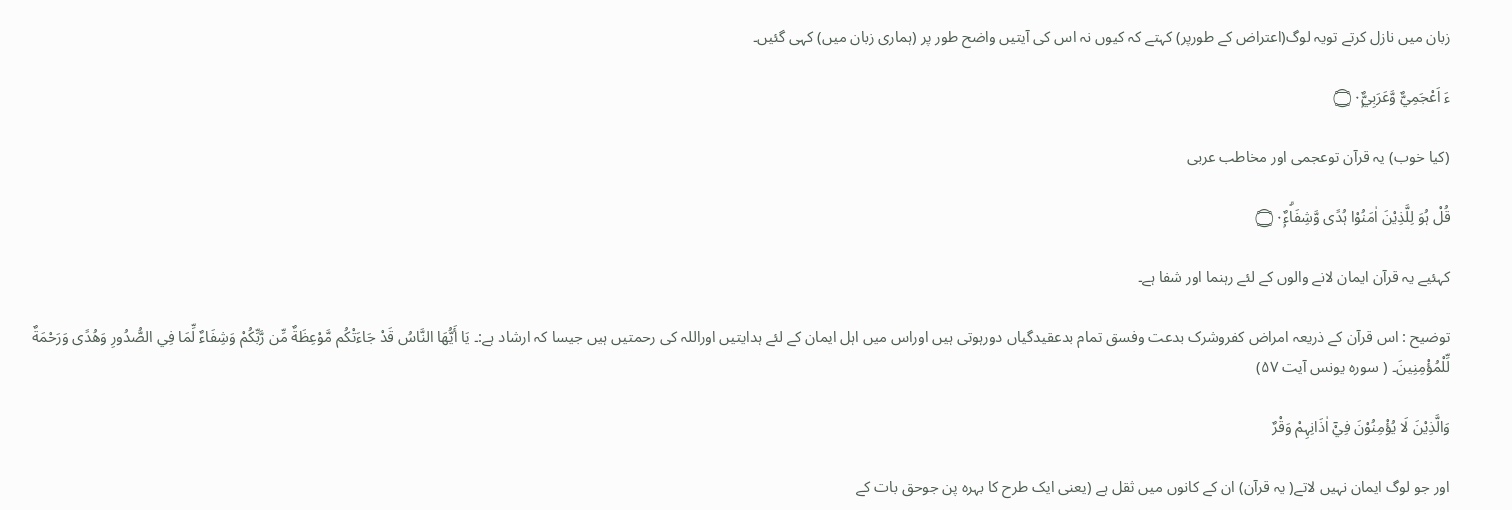زبان میں نازل کرتے تویہ لوگ(اعتراض کے طورپر) کہتے کہ کیوں نہ اس کی آیتیں واضح طور پر (ہماری زبان میں) کہی گئیں۔

ءَ اَعْجَمِيٌّ وَّعَرَبِيٌّ۝۰ۭ

(کیا خوب) یہ قرآن توعجمی اور مخاطب عربی

قُلْ ہُوَ لِلَّذِيْنَ اٰمَنُوْا ہُدًى وَّشِفَاۗءٌ۝۰ۭ

کہئیے یہ قرآن ایمان لانے والوں کے لئے رہنما اور شفا ہے۔

توضیح : اس قرآن کے ذریعہ امراض کفروشرک بدعت وفسق تمام بدعقیدگیاں دورہوتی ہیں اوراس میں اہل ایمان کے لئے ہدایتیں اوراللہ کی رحمتیں ہیں جیسا کہ ارشاد ہے:۔ يَا أَيُّهَا النَّاسُ قَدْ جَاءَتْكُم مَّوْعِظَةٌ مِّن رَّبِّكُمْ وَشِفَاءٌ لِّمَا فِي الصُّدُورِ وَهُدًى وَرَحْمَةٌ لِّلْمُؤْمِنِينَ۔ ( سورہ یونس آیت ۵۷)

وَالَّذِيْنَ لَا يُؤْمِنُوْنَ فِيْٓ اٰذَانِہِمْ وَقْرٌ

اور جو لوگ ایمان نہیں لاتے( یہ قرآن) ان کے کانوں میں ثقل ہے (یعنی ایک طرح کا بہرہ پن جوحق بات کے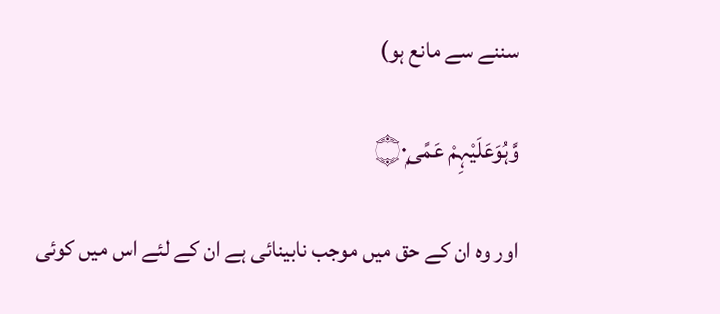سننے سے مانع ہو)

وَّہُوَعَلَيْہِمْ عَمًى۝۰ۭ

اور وہ ان کے حق میں موجب نابینائی ہے ان کے لئے اس میں کوئی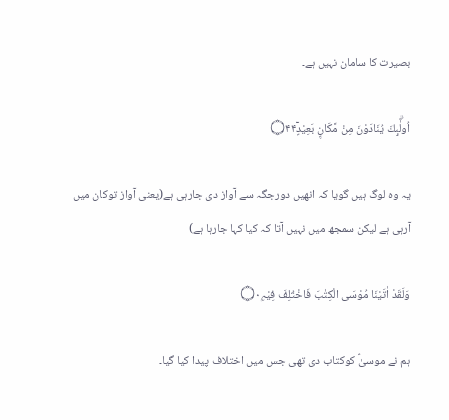بصیرت کا سامان نہیں ہے۔

اُولٰۗىِٕكَ يُنَادَوْنَ مِنْ مَّكَانٍؚ بَعِيْدٍ۝۴۴ۧ

یہ وہ لوگ ہیں گویا کہ انھیں دورجگہ سے آواز دی جارہی ہے(یعنی آواز توکان میں آرہی ہے لیکن سمجھ میں نہیں آتا کہ کیا کہا جارہا ہے)

وَلَقَدْ اٰتَيْنَا مُوْسَى الْكِتٰبَ فَاخْتُلِفَ فِيْہِ۝۰ۭ

ہم نے موسیٰؑ کوکتاب دی تھی جس میں اختلاف پیدا کیا گیا۔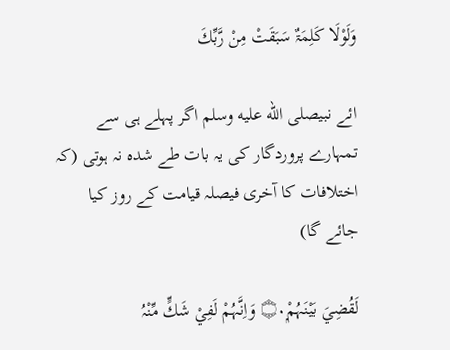وَلَوْلَا كَلِمَۃٌ سَبَقَتْ مِنْ رَّبِّكَ

ائے نبیصلى الله عليه وسلم اگر پہلے ہی سے تمہارے پروردگار کی یہ بات طے شدہ نہ ہوتی (کہ اختلافات کا آخری فیصلہ قیامت کے روز کیا جائے گا)

لَقُضِيَ بَيْنَہُمْ۝۰ۭ وَاِنَّہُمْ لَفِيْ شَكٍّ مِّنْہُ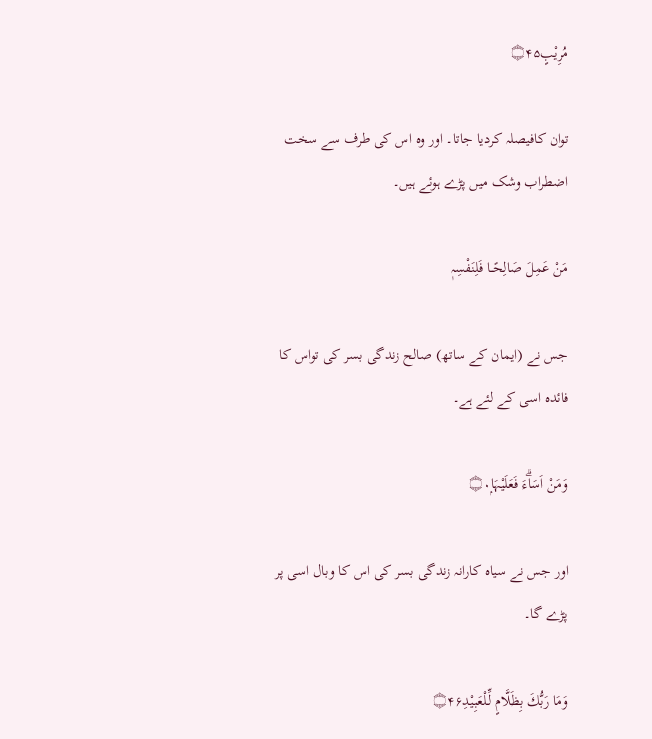مُرِيْبٍ۝۴۵

توان کافیصلہ کردیا جاتا۔ اور وہ اس کی طرف سے سخت اضطراب وشک میں پڑے ہوئے ہیں۔

مَنْ عَمِلَ صَالِحًــا فَلِنَفْسِہٖ

جس نے (ایمان کے ساتھ) صالح زندگی بسر کی تواس کا فائدہ اسی کے لئے ہے۔

وَمَنْ اَسَاۗءَ فَعَلَيْہَا۝۰ۭ

اور جس نے سیاہ کارانہ زندگی بسر کی اس کا وبال اسی پر پڑے گا۔

وَمَا رَبُّكَ بِظَلَّامٍ لِّـلْعَبِيْدِ۝۴۶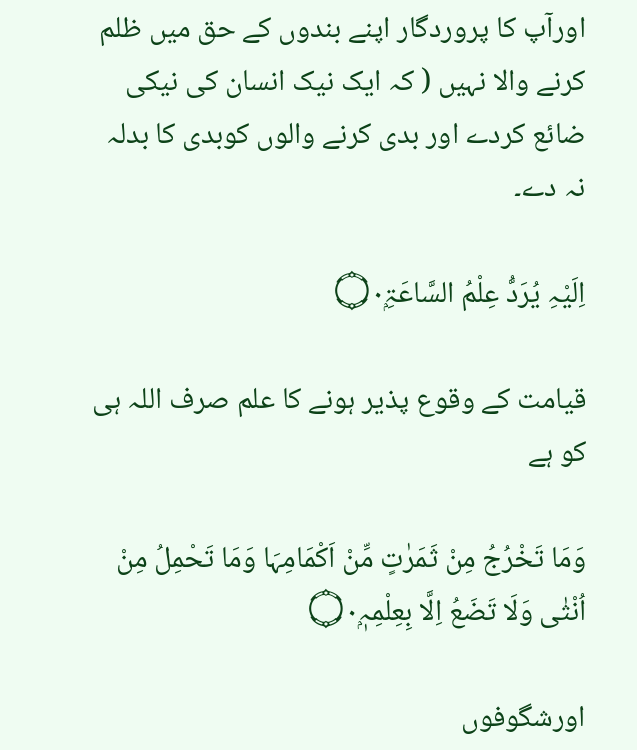اورآپ کا پروردگار اپنے بندوں کے حق میں ظلم کرنے والا نہیں ( کہ ایک نیک انسان کی نیکی ضائع کردے اور بدی کرنے والوں کوبدی کا بدلہ نہ دے۔

اِلَيْہِ يُرَدُّ عِلْمُ السَّاعَۃِ۝۰ۭ

قیامت کے وقوع پذیر ہونے کا علم صرف اللہ ہی کو ہے

وَمَا تَخْرُجُ مِنْ ثَمَرٰتٍ مِّنْ اَكْمَامِہَا وَمَا تَحْمِلُ مِنْ اُنْثٰى وَلَا تَضَعُ اِلَّا بِعِلْمِہٖ۝۰ۭ

اورشگوفوں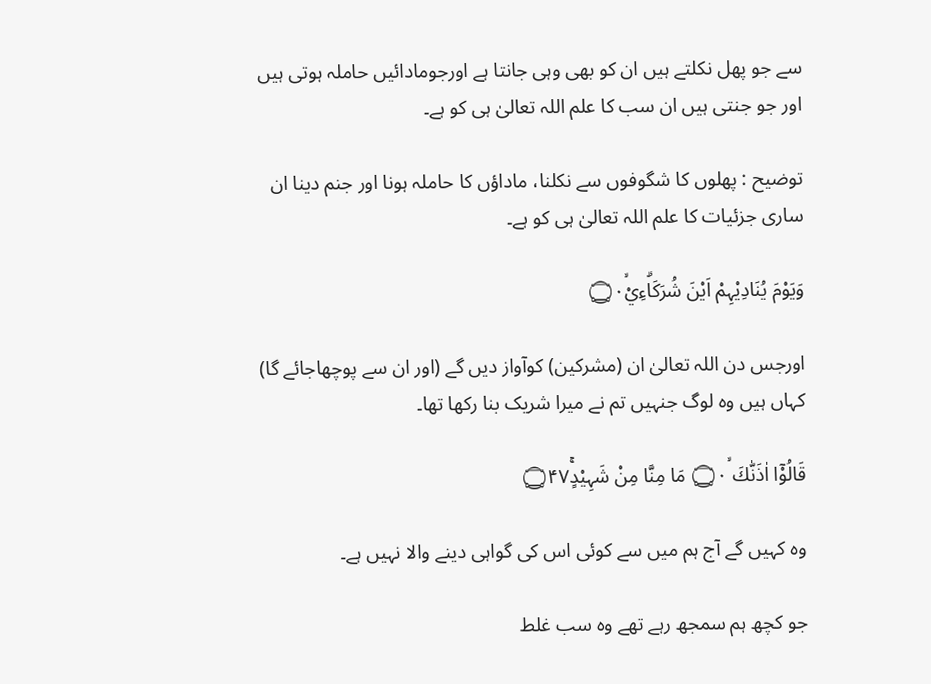سے جو پھل نکلتے ہیں ان کو بھی وہی جانتا ہے اورجومادائیں حاملہ ہوتی ہیں اور جو جنتی ہیں ان سب کا علم اللہ تعالیٰ ہی کو ہے۔

توضیح : پھلوں کا شگوفوں سے نکلنا، ماداؤں کا حاملہ ہونا اور جنم دینا ان ساری جزئیات کا علم اللہ تعالیٰ ہی کو ہے۔

وَيَوْمَ يُنَادِيْہِمْ اَيْنَ شُرَكَاۗءِيْ۝۰ۙ

اورجس دن اللہ تعالیٰ ان (مشرکین) کوآواز دیں گے (اور ان سے پوچھاجائے گا) کہاں ہیں وہ لوگ جنہیں تم نے میرا شریک بنا رکھا تھا۔

قَالُوْٓا اٰذَنّٰكَ ۝۰ۙ مَا مِنَّا مِنْ شَہِيْدٍ۝۴۷ۚ

وہ کہیں گے آج ہم میں سے کوئی اس کی گواہی دینے والا نہیں ہے۔

جو کچھ ہم سمجھ رہے تھے وہ سب غلط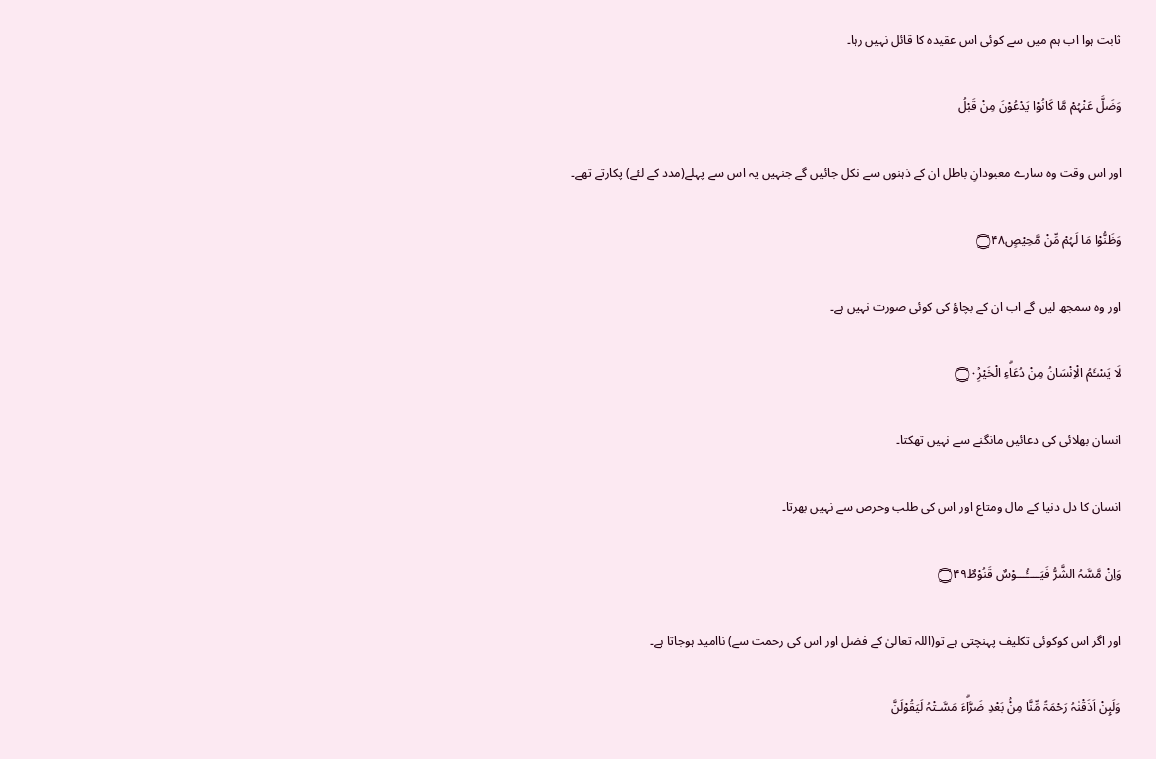ثابت ہوا اب ہم میں سے کوئی اس عقیدہ کا قائل نہیں رہا۔

وَضَلَّ عَنْہُمْ مَّا كَانُوْا يَدْعُوْنَ مِنْ قَبْلُ

اور اس وقت وہ سارے معبودانِ باطل ان کے ذہنوں سے نکل جائیں گے جنہیں یہ اس سے پہلے(مدد کے لئے) پکارتے تھے۔

وَظَنُّوْا مَا لَہُمْ مِّنْ مَّحِيْصٍ۝۴۸

اور وہ سمجھ لیں گے اب ان کے بچاؤ کی کوئی صورت نہیں ہے۔

لَا يَسْـَٔمُ الْاِنْسَانُ مِنْ دُعَاۗءِ الْخَيْرِ۝۰ۡ

انسان بھلائی کی دعائیں مانگنے سے نہیں تھکتا۔

انسان کا دل دنیا کے مال ومتاع اور اس کی طلب وحرص سے نہیں بھرتا۔

وَاِنْ مَّسَّہُ الشَّرُّ فَيَــــُٔـــوْسٌ قَنُوْطٌ۝۴۹

اور اگر اس کوکوئی تکلیف پہنچتی ہے تو(اللہ تعالیٰ کے فضل اور اس کی رحمت سے) ناامید ہوجاتا ہے۔

وَلَىِٕنْ اَذَقْنٰہُ رَحْمَۃً مِّنَّا مِنْۢ بَعْدِ ضَرَّاۗءَ مَسَّـتْہُ لَيَقُوْلَنَّ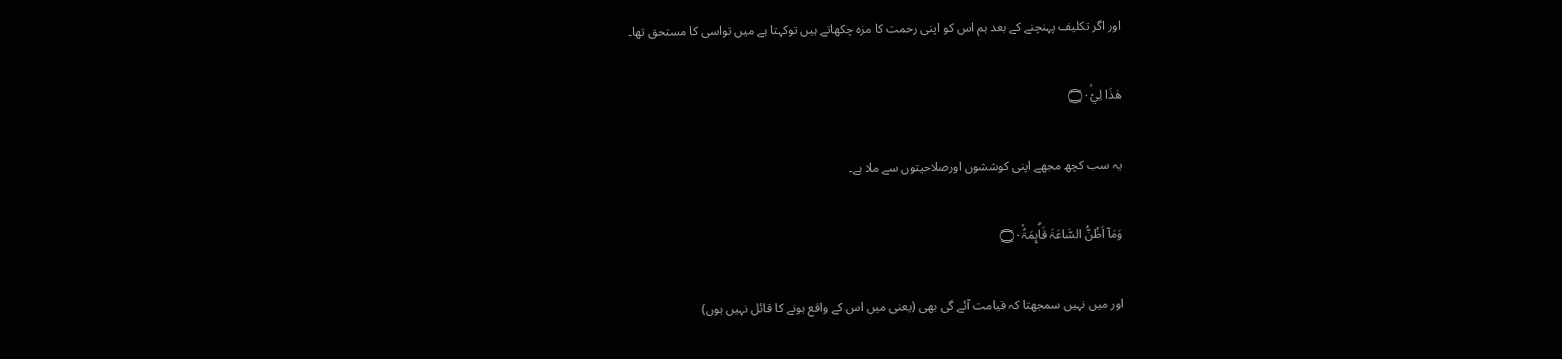اور اگر تکلیف پہنچنے کے بعد ہم اس کو اپنی رحمت کا مزہ چکھاتے ہیں توکہتا ہے میں تواسی کا مستحق تھا۔

ھٰذَا لِيْ۝۰ۙ

یہ سب کچھ مجھے اپنی کوششوں اورصلاحیتوں سے ملا ہے۔

وَمَآ اَظُنُّ السَّاعَۃَ قَاۗىِٕمَۃً۝۰ۙ

اور میں نہیں سمجھتا کہ قیامت آئے گی بھی (یعنی میں اس کے واقع ہونے کا قائل نہیں ہوں)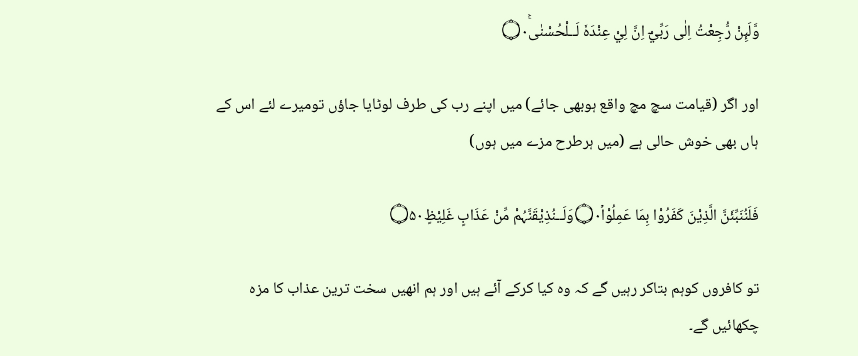وَّلَىِٕنْ رُّجِعْتُ اِلٰى رَبِّيْٓ اِنَّ لِيْ عِنْدَہٗ لَــلْحُسْنٰى۝۰ۚ

اور اگر (قیامت سچ مچ واقع ہوبھی جائے) میں اپنے رب کی طرف لوٹایا جاؤں تومیرے لئے اس کے ہاں بھی خوش حالی ہے (میں ہرطرح مزے میں ہوں)

فَلَنُنَبِّئَنَّ الَّذِيْنَ كَفَرُوْا بِمَا عَمِلُوْا۝۰ۡوَلَــنُذِيْقَنَّہُمْ مِّنْ عَذَابٍ غَلِيْظٍ۝۵۰

تو کافروں کوہم بتاکر رہیں گے کہ وہ کیا کرکے آئے ہیں اور ہم انھیں سخت ترین عذاب کا مزہ چکھائیں گے۔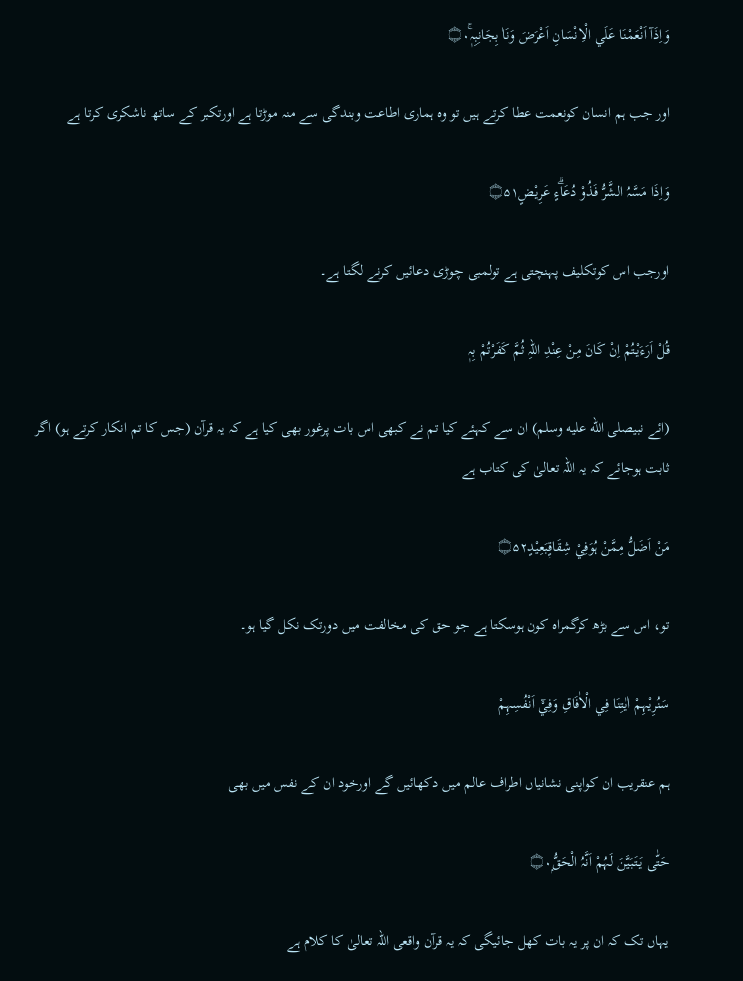وَاِذَآ اَنْعَمْنَا عَلَي الْاِنْسَانِ اَعْرَضَ وَنَاٰ بِجَانِبِہٖ۝۰ۚ

اور جب ہم انسان کونعمت عطا کرتے ہیں تو وہ ہماری اطاعت وبندگی سے منہ موڑتا ہے اورتکبر کے ساتھ ناشکری کرتا ہے

وَاِذَا مَسَّہُ الشَّرُّ فَذُوْ دُعَاۗءٍ عَرِيْضٍ۝۵۱

اورجب اس کوتکلیف پہنچتی ہے تولمبی چوڑی دعائیں کرنے لگتا ہے۔

قُلْ اَرَءَيْتُمْ اِنْ كَانَ مِنْ عِنْدِ اللہِ ثُمَّ كَفَرْتُمْ بِہٖ

(ائے نبیصلى الله عليه وسلم) ان سے کہئے کیا تم نے کبھی اس بات پرغور بھی کیا ہے کہ یہ قرآن (جس کا تم انکار کرتے ہو) اگر ثابت ہوجائے کہ یہ اللہ تعالیٰ کی کتاب ہے

مَنْ اَضَلُّ مِمَّنْ ہُوَفِيْ شِقَاقٍؚبَعِيْدٍ۝۵۲

تو، اس سے بڑھ کرگمراہ کون ہوسکتا ہے جو حق کی مخالفت میں دورتک نکل گیا ہو۔

سَنُرِيْہِمْ اٰيٰتِنَا فِي الْاٰفَاقِ وَفِيْٓ اَنْفُسِہِمْ

ہم عنقریب ان کواپنی نشانیاں اطراف عالم میں دکھائیں گے اورخود ان کے نفس میں بھی

حَتّٰى يَتَبَيَّنَ لَہُمْ اَنَّہُ الْحَقُّ۝۰ۭ

یہاں تک کہ ان پر یہ بات کھل جائیگی کہ یہ قرآن واقعی اللہ تعالیٰ کا کلام ہے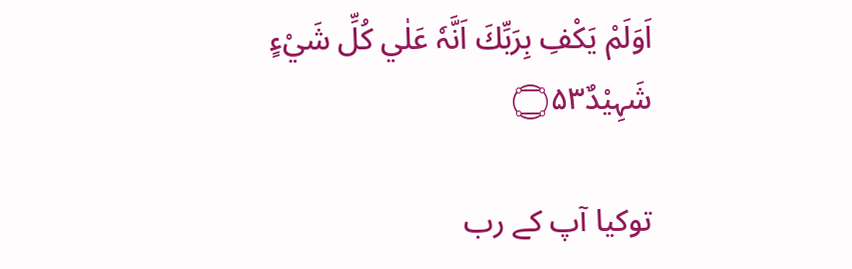اَوَلَمْ يَكْفِ بِرَبِّكَ اَنَّہٗ عَلٰي كُلِّ شَيْءٍ شَہِيْدٌ۝۵۳

توکیا آپ کے رب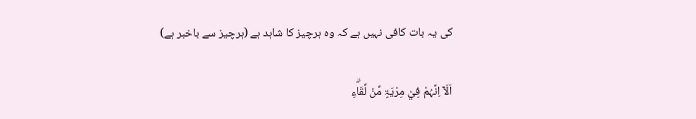کی یہ بات کافی نہیں ہے کہ وہ ہرچیز کا شاہد ہے (ہرچیز سے باخبر ہے)

اَلَآ اِنَّہُمْ فِيْ مِرْيَۃٍ مِّنْ لِّقَاۗءِ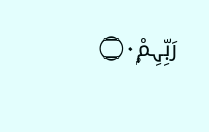رَبِّہِمْ۝۰ۭ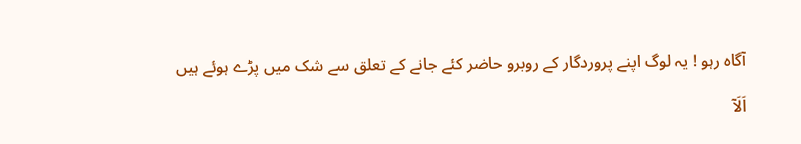آگاہ رہو ! یہ لوگ اپنے پروردگار کے روبرو حاضر کئے جانے کے تعلق سے شک میں پڑے ہوئے ہیں

اَلَآ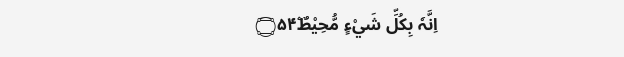اِنَّہٗ بِكُلِّ شَيْءٍ مُّحِيْطٌ۝۵۴ۧ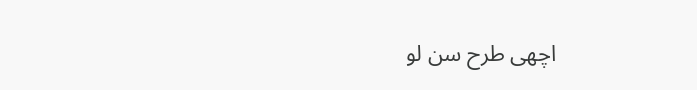اچھی طرح سن لو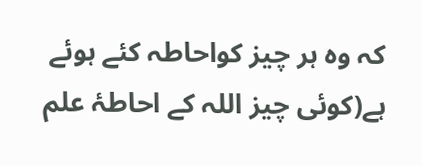کہ وہ ہر چیز کواحاطہ کئے ہوئے ہے(کوئی چیز اللہ کے احاطۂ علم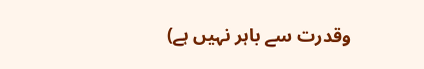وقدرت سے باہر نہیں ہے)